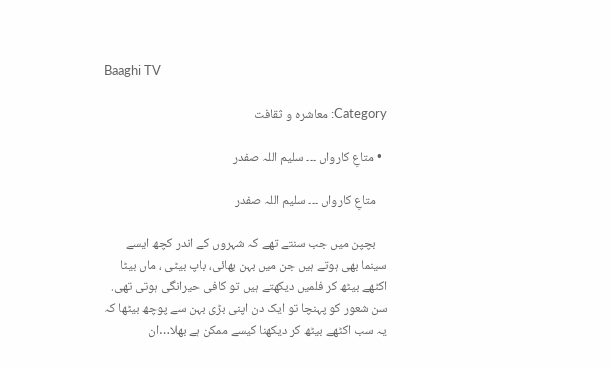Baaghi TV

Category: معاشرہ و ثقافت

  • متاعِ کارواں ۔۔۔ سلیم اللہ صفدر

    متاعِ کارواں ۔۔۔ سلیم اللہ صفدر

    بچپن میں جب سنتے تھے کہ شہروں کے اندر کچھ ایسے سینما بھی ہوتے ہیں جن میں بہن بھائی، باپ بیٹی ، ماں بیٹا اکٹھے بیٹھ کر فلمیں دیکھتے ہیں تو کافی حیرانگی ہوتی تھی. سن شعور کو پہنچا تو ایک دن اپنی بڑی بہن سے پوچھ بیٹھا کہ یہ سب اکٹھے بیٹھ کر دیکھنا کیسے ممکن ہے بھلا…ان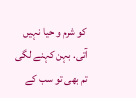کو شرم و حیا نہیں آتی. بہن کہنے لگی تم بھی تو سب کے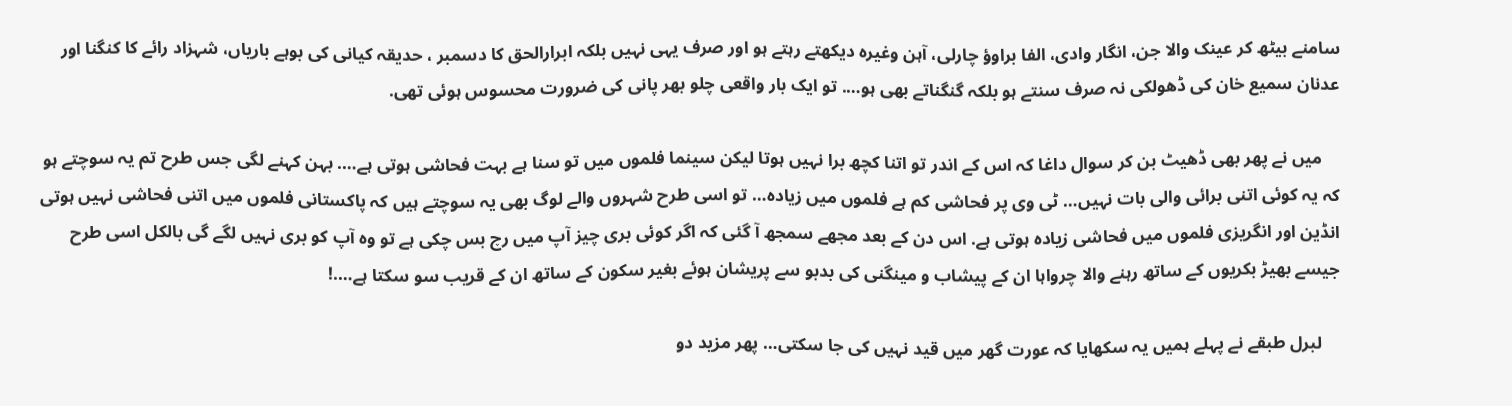سامنے بیٹھ کر عینک والا جن، انگار وادی، الفا براوؤ چارلی، آہن وغیرہ دیکھتے رہتے ہو اور صرف یہی نہیں بلکہ ابرارالحق کا دسمبر ، حدیقہ کیانی کی بوہے باریاں، شہزاد رائے کا کنگنا اور عدنان سمیع خان کی ڈھولکی نہ صرف سنتے ہو بلکہ گنگناتے بھی ہو…. تو ایک بار واقعی چلو بھر پانی کی ضرورت محسوس ہوئی تھی.

    میں نے پھر بھی ڈھیٹ بن کر سوال داغا کہ اس کے اندر تو اتنا کچھ برا نہیں ہوتا لیکن سینما فلموں میں تو سنا ہے بہت فحاشی ہوتی ہے…. بہن کہنے لگی جس طرح تم یہ سوچتے ہو کہ یہ کوئی اتنی برائی والی بات نہیں… ٹی وی پر فحاشی کم ہے فلموں میں زیادہ… تو اسی طرح شہروں والے لوگ بھی یہ سوچتے ہیں کہ پاکستانی فلموں میں اتنی فحاشی نہیں ہوتی انڈین اور انگریزی فلموں میں فحاشی زیادہ ہوتی ہے. اس دن کے بعد مجھے سمجھ آ گئی کہ اگر کوئی بری چیز آپ میں رچ بس چکی ہے تو وہ آپ کو بری نہیں لگے گی بالکل اسی طرح جیسے بھیڑ بکریوں کے ساتھ رہنے والا چرواہا ان کے پیشاب و مینگنی کی بدبو سے پریشان ہوئے بغیر سکون کے ساتھ ان کے قریب سو سکتا ہے….!

    لبرل طبقے نے پہلے ہمیں یہ سکھایا کہ عورت گھر میں قید نہیں کی جا سکتی… پھر مزید دو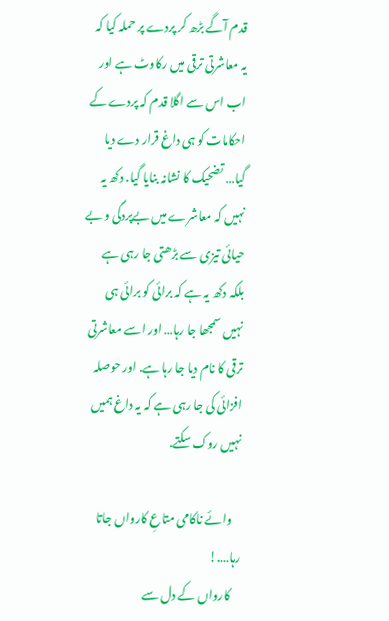قدم آگے بڑھ کر پردے پر حملہ کیا کہ یہ معاشرتی ترقی میں رکاوٹ ہے اور اب اس سے اگلا قدم کہ پردے کے احکامات کو ہی داغ قرار دے دیا گیا… تضحیک کا نشانہ بنایا گیا. دکھ یہ نہیں کہ معاشرے میں بےپردگی و بے حیائی تیزی سے بڑھتی جا رہی ہے بلکہ دکھ یہ ہے کہ برائی کو برائی ہی نہیں سمجھا جا رہا… اور اسے معاشرتی ترقی کا نام دیا جا رہا ہے. اور حوصلہ افزائی کی جا رہی ہے کہ یہ داغ ہمیں نہیں روک سکتے.

    وائے ناکامی متاعِ کارواں جاتا رہا….!
    کارواں کے دل سے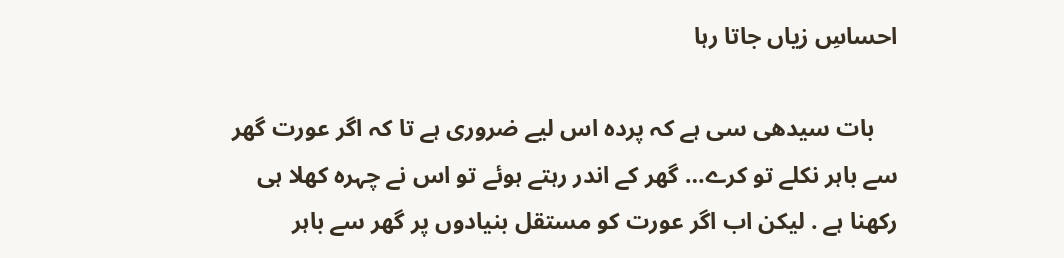احساسِ زیاں جاتا رہا

    بات سیدھی سی ہے کہ پردہ اس لیے ضروری ہے تا کہ اگر عورت گھر سے باہر نکلے تو کرے… گھر کے اندر رہتے ہوئے تو اس نے چہرہ کھلا ہی رکھنا ہے . لیکن اب اگر عورت کو مستقل بنیادوں پر گھر سے باہر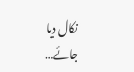نکال دیا جائے…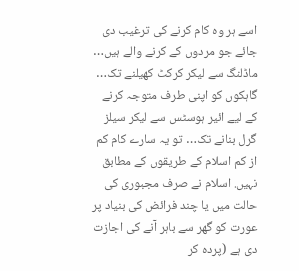اسے ہر وہ کام کرنے کی ترغیب دی جائے جو مردوں کے کرنے والے ہیں… ماڈلنگ سے لیکر کرکٹ کھیلنے تک… گاہکوں کو اپنی طرف متوجہ کرنے کے لیے ائیر ہوسٹس سے لیکر سیلز گرل بنانے تک… تو یہ سارے کام کم از کم اسلام کے طریقوں کے مطابق نہیں. اسلام نے صرف مجبوری کی حالت میں یا چند فرائض کی بنیاد پر عورت کو گھر سے باہر آنے کی اجازت دی ہے (پردہ کر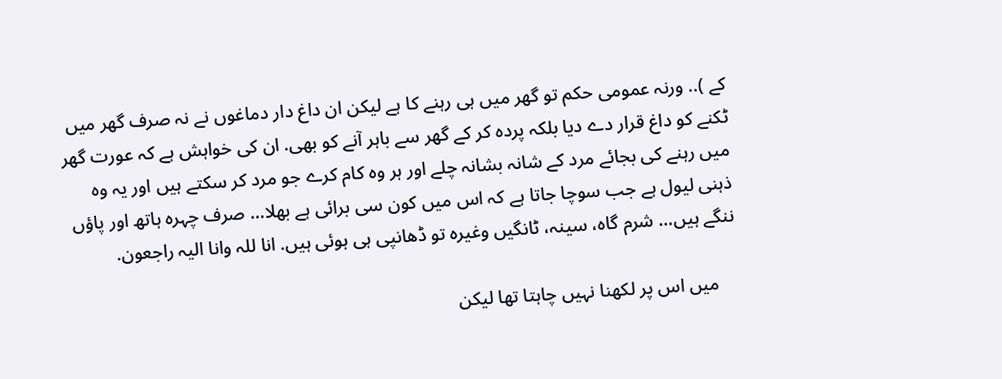کے ).. ورنہ عمومی حکم تو گھر میں ہی رہنے کا ہے لیکن ان داغ دار دماغوں نے نہ صرف گھر میں ٹکنے کو داغ قرار دے دیا بلکہ پردہ کر کے گھر سے باہر آنے کو بھی. ان کی خواہش ہے کہ عورت گھر میں رہنے کی بجائے مرد کے شانہ بشانہ چلے اور ہر وہ کام کرے جو مرد کر سکتے ہیں اور یہ وہ ذہنی لیول ہے جب سوچا جاتا ہے کہ اس میں کون سی برائی ہے بھلا… صرف چہرہ ہاتھ اور پاؤں ننگے ہیں… شرم گاہ، سینہ، ٹانگیں وغیرہ تو ڈھانپی ہی ہوئی ہیں. انا للہ وانا الیہ راجعون.

    میں اس پر لکھنا نہیں چاہتا تھا لیکن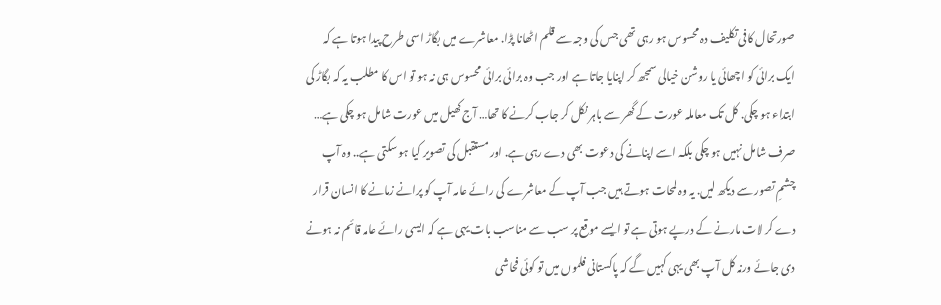صورتحال کافی تکلیف دہ محسوس ہو رہی تھی جس کی وجہ سے قلم اٹھانا پڑا. معاشرے میں بگاڑ اسی طرح پیدا ہوتا ہے کہ ایک برائی کو اچھائی یا روشن خیالی سمجھ کر اپنایا جاتا ہے اور جب وہ برائی برائی محسوس ہی نہ ہو تو اس کا مطلب یہ کہ بگاڑ کی ابتداء ہو چکی. کل تک معاملہ عورت کے گھر سے باہر نکل کر جاب کرنے کا تھا… آج کھیل میں عورت شامل ہو چکی ہے… صرف شامل نہیں ہو چکی بلکہ اسے اپنانے کی دعوت بھی دے رہی ہے. اور مستقبل کی تصویر کیا ہو سکتی ہے.. وہ آپ چشمِ تصور سے دیکھ لیں. یہ وہ لمحات ہوتے ہیں جب آپ کے معاشرے کی رائے عامہ آپ کو پرانے زمانے کا انسان قرار دے کر لات مارنے کے درپے ہوتی ہے تو ایسے موقع پر سب سے مناسب بات یہی ہے کہ ایسی رائے عامہ قائم نہ ہونے دی جائے ورنہ کل آپ بھی یہی کہیں گے کہ پاکستانی فلموں میں تو کوئی فحاشی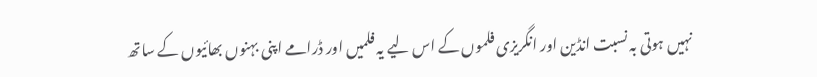نہیں ہوتی بہ نسبت انڈین اور انگریزی فلموں کے اس لیے یہ فلمیں اور ڈرامے اپنی بہنوں بھائیوں کے ساتھ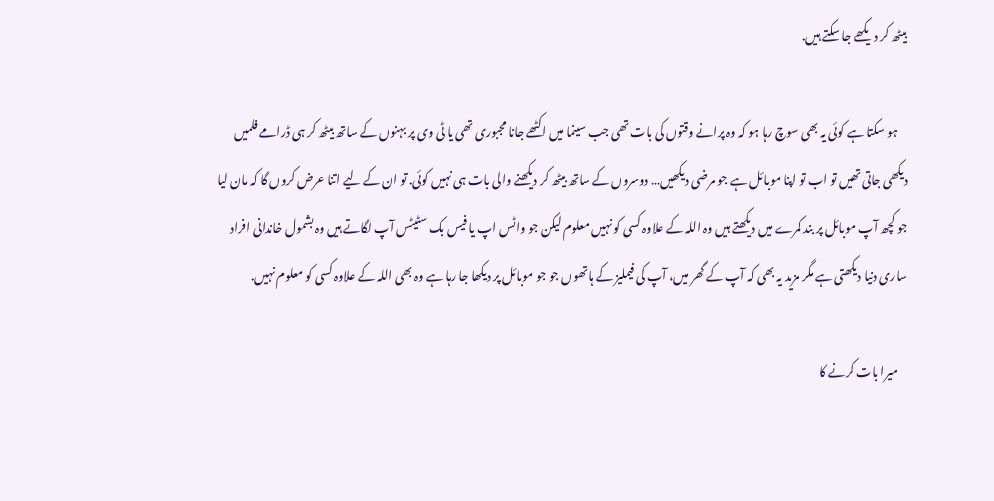بیٹھ کر دیکھے جا سکتے ہیں.

    ہو سکتا ہے کوئی یہ بھی سوچ رہا ہو کہ وہ پرانے وقتوں کی بات تھی جب سینما میں اکٹھے جانا مجبوری تھی یا ٹی وی پر بہنوں کے ساتھ بیٹھ کر ہی ڈرامے فلمیں دیکھی جاتی تھیں تو اب تو اپنا موبائل ہے جو مرضی دیکھیں… دوسروں کے ساتھ بیٹھ کر دیکھنے والی بات ہی نہیں کوئی. تو ان کے لیے اتنا عرض کروں گا کہ مان لیا جو کچھ آپ موبائل پر بند کمرے میں دیکھتے ہیں وہ اللہ کے علاوہ کسی کو نہیں معلوم لیکن جو واٹس اپ یا فیس بک سٹیٹس آپ لگاتے ہیں وہ بشمول خاندانی افراد ساری دنیا دیکھتی ہے مگر مزید یہ بھی کہ آپ کے گھر میں، آپ کی فیملیز کے ہاتھوں جو جو موبائل پر دیکھا جا رہا ہے وہ بھی اللہ کے علاوہ کسی کو معلوم نہیں.

    میرا بات کرنے کا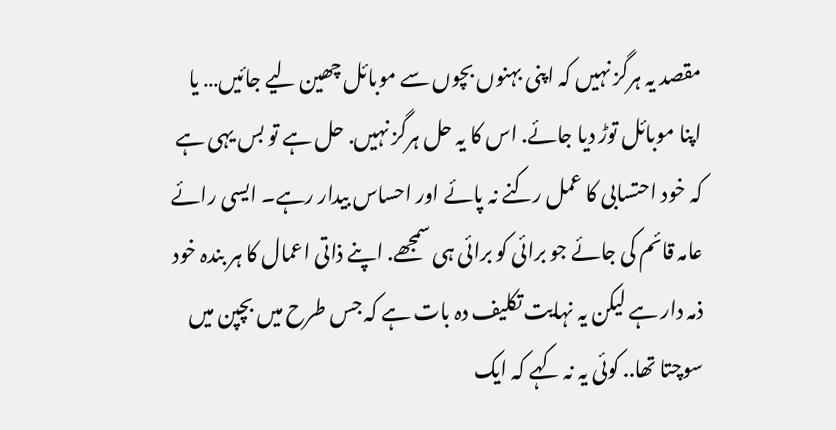مقصد یہ ہرگز نہیں کہ اپنی بہنوں بچوں سے موبائل چھین لیے جائیں… یا اپنا موبائل توڑ دیا جائے. اس کا یہ حل ہرگز نہیں. حل ہے تو بس یہی ہے کہ خود احتسابی کا عمل رکنے نہ پائے اور احساس بیدار رہے۔ ایسی رائے عامہ قائم کی جائے جو برائی کو برائی ہی سمجھے. اپنے ذاتی اعمال کا ہر بندہ خود ذمہ دار ہے لیکن یہ نہایت تکلیف دہ بات ہے کہ جس طرح میں بچپن میں سوچتا تھا.. کوئی یہ نہ کہے کہ ایک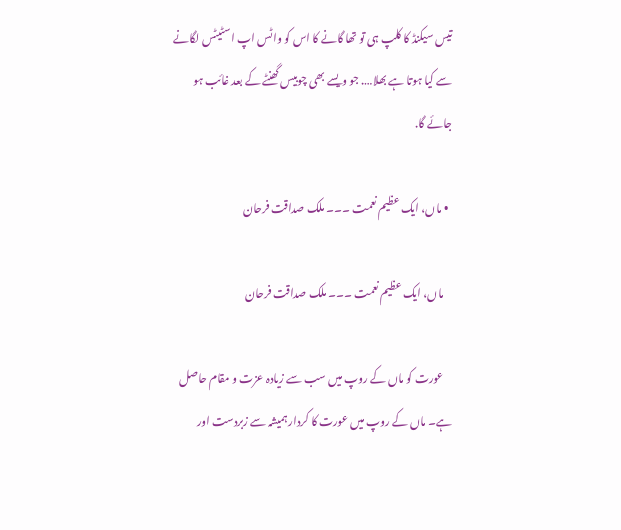تیس سیکنڈ کا کلپ ہی تو تھا گانے کا اس کو واٹس اپ اسٹیٹس لگانے سے کیا ہوتا ہے بھلا…. جو ویسے بھی چوبیس گھنٹے کے بعد غائب ہو جائے گا.

  • ماں، ایک عظیم نعمت ۔۔۔ ملک صداقت فرحان

    ماں، ایک عظیم نعمت ۔۔۔ ملک صداقت فرحان

    عورت کو ماں کے روپ میں سب سے زیادہ عزت و مقام حاصل ہے۔ ماں کے روپ میں عورت کا کردار ہمیشہ سے زبردست اور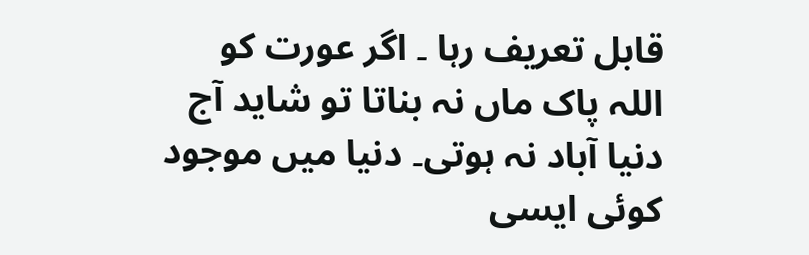قابل تعریف رہا ۔ اگر عورت کو اللہ پاک ماں نہ بناتا تو شاید آج دنیا آباد نہ ہوتی۔ دنیا میں موجود کوئی ایسی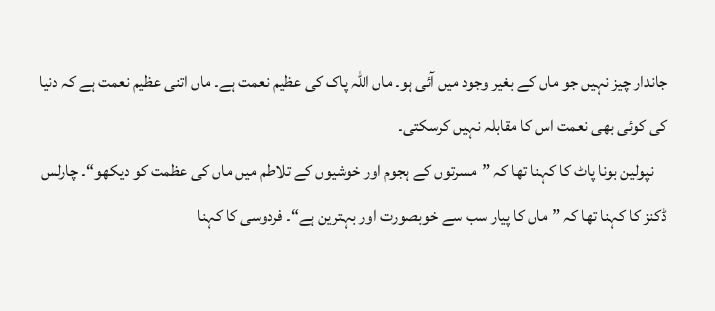جاندار چیز نہیں جو ماں کے بغیر وجود میں آئی ہو۔ ماں اللہ پاک کی عظیم نعمت ہے۔ ماں اتنی عظیم نعمت ہے کہ دنیا کی کوئی بھی نعمت اس کا مقابلہ نہیں کرسکتی۔
    نپولین بونا پاٹ کا کہنا تھا کہ ”مسرتوں کے ہجوم اور خوشیوں کے تلاطم میں ماں کی عظمت کو دیکھو“۔ چارلس ڈکنز کا کہنا تھا کہ ”ماں کا پیار سب سے خوبصورت اور بہترین ہے“۔ فردوسی کا کہنا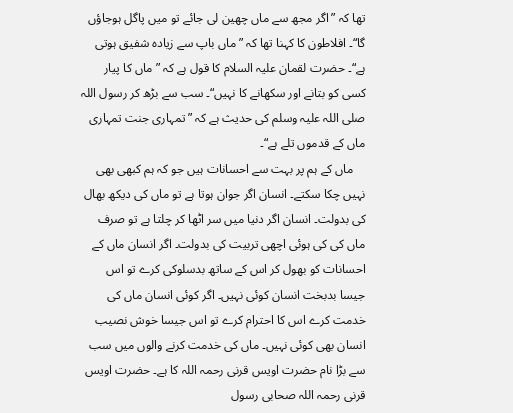تھا کہ ”اگر مجھ سے ماں چھین لی جائے تو میں پاگل ہوجاؤں گا“۔ افلاطون کا کہنا تھا کہ ”ماں باپ سے زیادہ شفیق ہوتی ہے“۔ حضرت لقمان علیہ السلام کا قول ہے کہ ”ماں کا پیار کسی کو بتانے اور سکھانے کا نہیں“۔ سب سے بڑھ کر رسول اللہ صلی اللہ علیہ وسلم کی حدیث ہے کہ ”تمہاری جنت تمہاری ماں کے قدموں تلے ہے“۔
    ماں کے ہم پر بہت سے احسانات ہیں جو کہ ہم کبھی بھی نہیں چکا سکتے۔ انسان اگر جوان ہوتا ہے تو ماں کی دیکھ بھال کی بدولت۔ انسان اگر دنیا میں سر اٹھا کر چلتا ہے تو صرف ماں کی کی ہوئی اچھی تربیت کی بدولت۔ اگر انسان ماں کے احسانات کو بھول کر اس کے ساتھ بدسلوکی کرے تو اس جیسا بدبخت انسان کوئی نہیں۔ اگر کوئی انسان ماں کی خدمت کرے اس کا احترام کرے تو اس جیسا خوش نصیب انسان بھی کوئی نہیں۔ ماں کی خدمت کرنے والوں میں سب سے بڑا نام حضرت اویس قرنی رحمہ اللہ کا ہے۔ حضرت اویس قرنی رحمہ اللہ صحابی رسول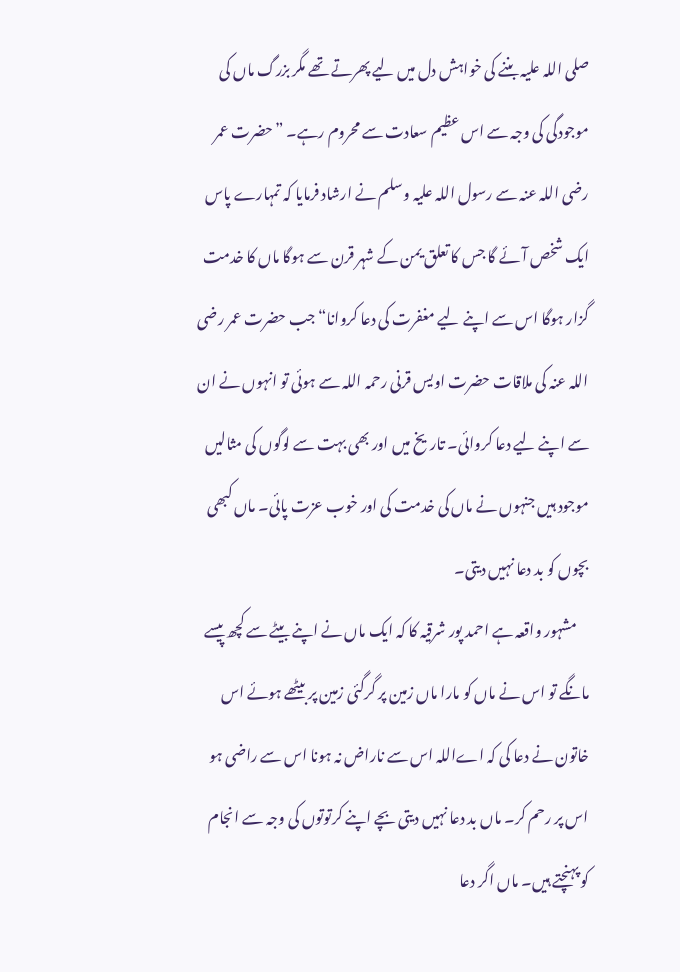صلی اللہ علیہ بننے کی خواہش دل میں لیے پھرتے تھے مگر بزرگ ماں کی موجودگی کی وجہ سے اس عظیم سعادت سے محروم رہے۔ ”حضرت عمر رضی اللہ عنہ سے رسول اللہ علیہ وسلم نے ارشاد فرمایا کہ تمہارے پاس ایک شخص آئے گا جس کا تعلق یمن کے شہر قرن سے ہوگا ماں کا خدمت گزار ہوگا اس سے اپنے لیے مغفرت کی دعا کروانا“ جب حضرت عمر رضی اللہ عنہ کی ملاقات حضرت اویس قرنی رحمہ اللہ سے ہوئی تو انہوں نے ان سے اپنے لیے دعا کروائی۔ تاریخ میں اور بھی بہت سے لوگوں کی مثالیں موجود ہیں جنہوں نے ماں کی خدمت کی اور خوب عزت پائی۔ ماں کبھی بچوں کو بد دعا نہیں دیتی۔
    مشہور واقعہ ہے احمد پور شرقیہ کا کہ ایک ماں نے اپنے بیٹے سے کچھ پیسے مانگے تو اس نے ماں کو مارا ماں زمین پر گرگئی زمین پر بیٹھے ہوئے اس خاتون نے دعا کی کہ اےاللہ اس سے ناراض نہ ہونا اس سے راضی ہو اس پر رحم کر۔ ماں بد دعا نہیں دیتی بچے اپنے کرتوتوں کی وجہ سے انجام کو پہنچتے ہیں۔ ماں اگر دعا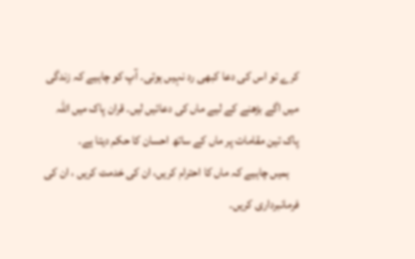کرے تو اس کی دعا کبھی رد نہیں ہوتی۔ آپ کو چاہیے کہ زندگی میں اگے بڑھنے کے لیے ماں کی دعائیں لیں۔ قران پاک میں اللہ پاک تین مقامات پر ماں کے ساتھ احسان کا حکم دیتا ہے۔
    ہمیں چاہیے کہ ماں کا احترام کریں، ان کی خدمت کریں ، ان کی فرمانبرداری کریں۔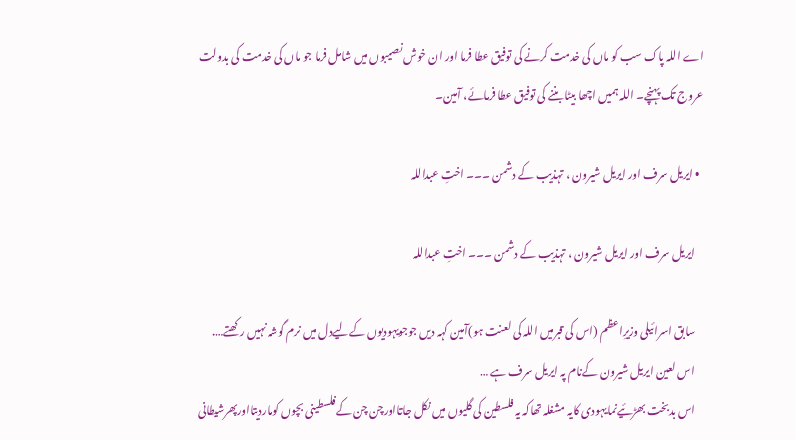اے اللہ پاک سب کو ماں کی خدمت کرنے کی توفیق عطا فرما اور ان خوش نصیبوں میں شامل فرما جو ماں کی خدمت کی بدولت عروج تک پہنچے۔ اللہ ہمیں اچھا بیٹا بننے کی توفیق عطا فرمائے، آمین۔

  • ایریل سرف اور ایریل شیرون ، تہذیب کے دشمن ۔۔۔ اختِ عبداللہ

    ایریل سرف اور ایریل شیرون ، تہذیب کے دشمن ۔۔۔ اختِ عبداللہ

    سابق اسرائیلی وزیرِاعظم (اس کی قبرمیں اللہ کی لعنت ہو)آمین کہہ دیں جوجویہودیوں کےلیےدل میں نرم گوشہ نہیں رکھتے….
    اس لعین ایریل شیرون کےنام پہ ایریل سرف ہے …
    اس بدبخت بھڑئیےنمایہودی کایہ مشغلہ تھاکہ یہ فلسطین کی گلیوں میں نکل جاتااورچن چن کےفلسطینی بچوں کوماردیتااورپھرشیطانی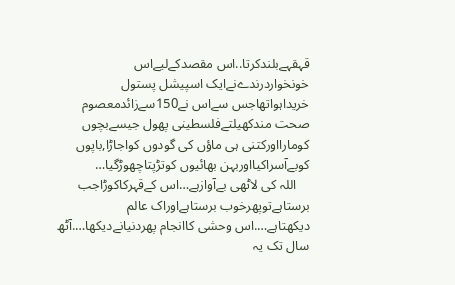قہقہےبلندکرتا..اس مقصدکےلیےاس خونخواردرندےنےایک اسپیشل پستول خریداہواتھاجس سےاس نے150سےزائدمعصوم صحت مندکھیلتےفلسطینی پھول جیسےبچوں کومارااورکتنی ہی ماؤں کی گودوں کواجاڑا,باپوں کوبےآسراکیااوربہن بھائیوں کوتڑپتاچھوڑگیا…
    اللہ کی لاٹھی بےآوازہے…اس کےقہرکاکوڑاجب برستاہےتوپھرخوب برستاہےاوراک عالم دیکھتاہے….اس وحشی کاانجام پھردنیانےدیکھا….آٹھ سال تک یہ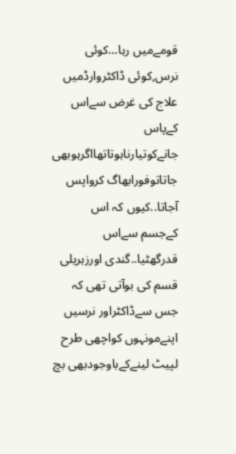قومےمیں رہا…کوئی نرس,کوئی ڈاکٹروارڈمیں علاج کی غرض سےاس کےپاس جانےکوتیارناہوتاتھااگرہوبھی جاتاتوفورابھاگ کرواپس آجاتا..کیوں کہ اس کےجسم سےاس قدرگھٹیا..گندی اورزہریلی قسم کی بوآتی تھی کہ جس سےڈاکٹراور نرسیں اپنےمونہوں کواچھی طرح لپیٹ لینےکےباوجودبھی بچ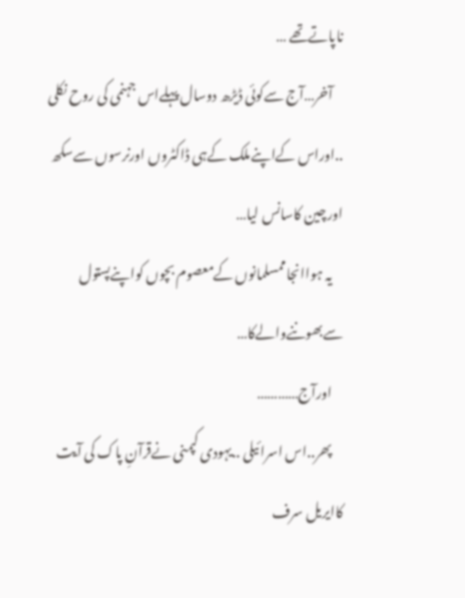ناپاتےتھے …
    آخر…آج سےکوئی ڈیڑھ دوسال پہلےاس جہنمی کی روح نکلی ..اوراس کےاپنےملک کےہی ڈاکٹروں اورنرسوں سےسکھ اورچین کاسانس لیا…
    یہ ہواانجاممسلمانوں کےمعصوم بچوں کواپنےپستول سےبھوننےوالےکا…
    اورآج…………
    پھر..اس اسرائیلی ..یہودی کپمنی نےقرآنِ پاک کی آیت کاایریل سرف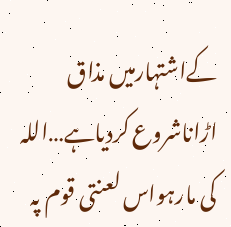کےاشتہارمیں مذاق اڑاناشروع کردیاہے…اللہ کی مارہواس لعنتی قوم پہ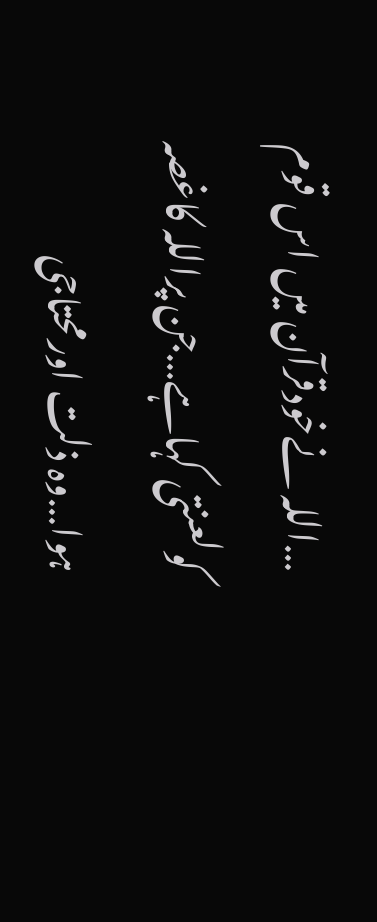…اللہ نےخودقرآن میں اس قوم کولعنتی کہاہے…جن پراللہ کاغصہ ہوا…وہ ذلت اورمحتاجی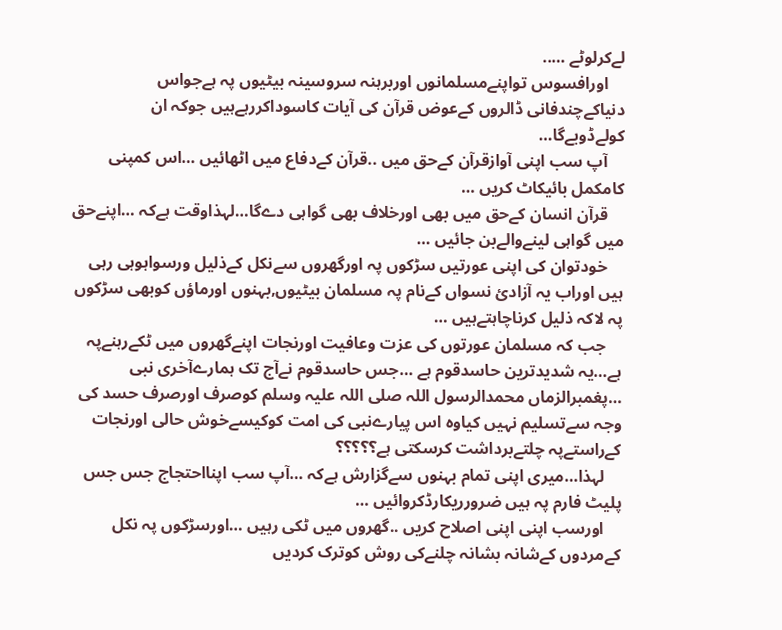لےکرلوٹے …..
    اورافسوس تواپنےمسلمانوں اوربرہنہ سروسینہ بیٹیوں پہ ہےجواس دنیاکےچندفانی ڈالروں کےعوض قرآن کی آیات کاسوداکررہےہیں جوکہ ان کولےڈوبےگا…
    آپ سب اپنی آوازقرآن کےحق میں ..قرآن کےدفاع میں اٹھائیں …اس کمپنی کامکمل بائیکاٹ کریں …
    قرآن انسان کےحق میں بھی اورخلاف بھی گواہی دےگا…لہذاوقت ہےکہ …اپنےحق میں گواہی لینےوالےبن جائیں …
    خودتوان کی اپنی عورتیں سڑکوں پہ اورگھروں سےنکل کےذلیل ورسواہوہی رہی ہیں اوراب یہ آزادئ نسواں کےنام پہ مسلمان بیٹیوں,بہنوں اورماؤں کوبھی سڑکوں پہ لاکہ ذلیل کرناچاہتےہیں …
    جب کہ مسلمان عورتوں کی عزت وعافیت اورنجات اپنےگھروں میں ٹکےرہنےپہ ہے…یہ شدیدترین حاسدقوم ہے …جس حاسدقوم نےآج تک ہمارےآخری نبی …پغمبرالزماں محمدالرسول اللہ صلی اللہ علیہ وسلم کوصرف اورصرف حسد کی وجہ سےتسلیم نہیں کیاوہ اس پیارےنبی کی امت کوکیسےخوش حالی اورنجات کےراستےپہ چلتےبرداشت کرسکتی ہے؟؟؟؟؟
    لہذا…میری اپنی تمام بہنوں سےگزارش ہےکہ …آپ سب اپنااحتجاج جس جس پلیٹ فارم پہ ہیں ضرورریکارڈکروائیں …
    اورسب اپنی اپنی اصلاح کریں ..گھروں میں ٹکی رہیں …اورسڑکوں پہ نکل کےمردوں کےشانہ بشانہ چلنےکی روش کوترک کردیں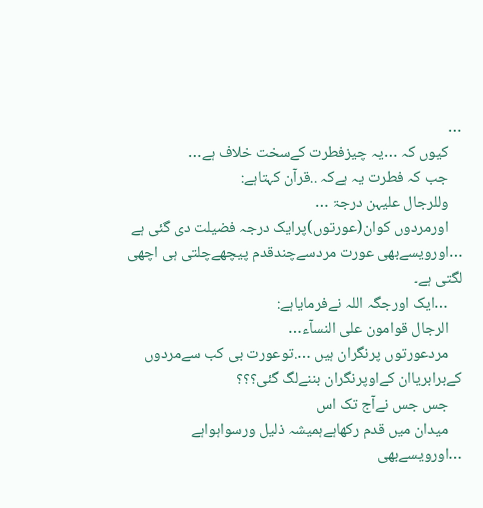…
    کیوں کہ …یہ چیزفطرت کےسخت خلاف ہے…
    جب کہ فطرت یہ ہےکہ ..قرآن کہتاہے:
    وللرجال علیہن درجۃ …
    اورمردوں کوان(عورتوں)پرایک درجہ فضیلت دی گئی ہے …اورویسےبھی عورت مردسےچندقدم پیچھےچلتی ہی اچھی لگتی ہے۔
    …ایک اورجگہ اللہ نےفرمایاہے:
    الرجال قوامون علی النسآء…
    مردعورتوں پرنگران ہیں ….توعورت بی کب سےمردوں کےبرابریاان کےاوپرنگران بننےلگ گئی؟؟؟
    جس جس نےآج تک اس
    میدان میں قدم رکھاہےہمیشہ ذلیل ورسواہواہے …اورویسےبھی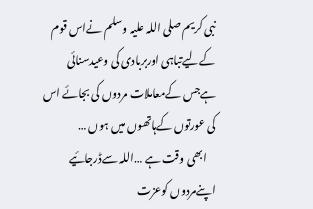نبی کریم صلی اللہ علیہ وسلم نےاس قوم کےلیےتباہی اوربربادی کی وعیدسنائی ہےجس کےمعاملات مردوں کی بجائے اس کی عورتوں کےہاتھوں میں ہوں …
    ابھی وقت ہے …اللہ سےڈرجائیے اپنےمردوں کوعزت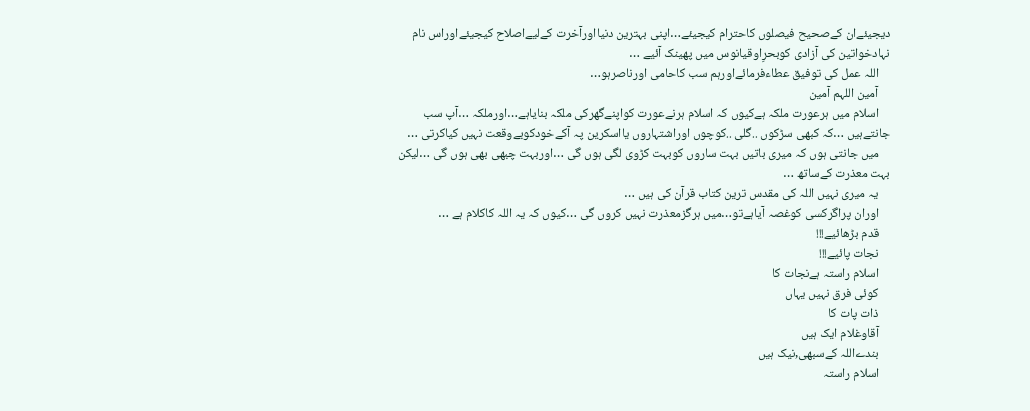دیجیئےان کےصحیح فیصلوں کاحترام کیجیئے…اپنی بہترین دنیااورآخرت کےلیےاصلاح کیجیئےاوراس نام نہادخواتین کی آزادی کوبحرِاوقیانوس میں پھینک آئیے …
    اللہ عمل کی توفیق عطاءفرمائےاورہم سب کاحامی اورناصرہو…
    آمین اللہم آمین
    اسلام میں ہرعورت ملکہ ہےکیوں کہ اسلام ہرنےعورت کواپنےگھرکی ملکہ بنایاہے…اورملکہ …آپ سب جانتےہیں …کہ کبھی سڑکوں ..گلی ..کوچوں اوراشتہاروں یااسکرین پہ آکےخودکوبےوقعت نہیں کیاکرتی …
    میں جانتی ہوں کہ میری باتیں بہت ساروں کوبہت کڑوی لگی ہوں گی …اوربہت چبھی بھی ہوں گی …لیکن بہت معذرت کےساتھ …
    یہ میری نہیں اللہ کی مقدس ترین کتاب قرآن کی ہیں …
    اوران پراگرکسی کوغصہ آیاہےتو…میں ہرگزمعذرت نہیں کروں گی …کیوں کہ یہ اللہ کاکلام ہے …
    قدم بڑھائیے!!!
    نجات پائیے!!!
    اسلام راستہ ہےنجات کا
    کوئی فرق نہیں یہاں
    ذات پات کا
    آقاوغلام ایک ہیں
    بندےاللہ کےسبھی,نیک ہیں
    اسلام راستہ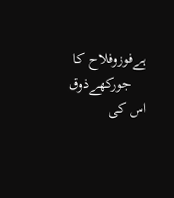ہےفوزوفلاح کا
    جورکھےذوق اس کی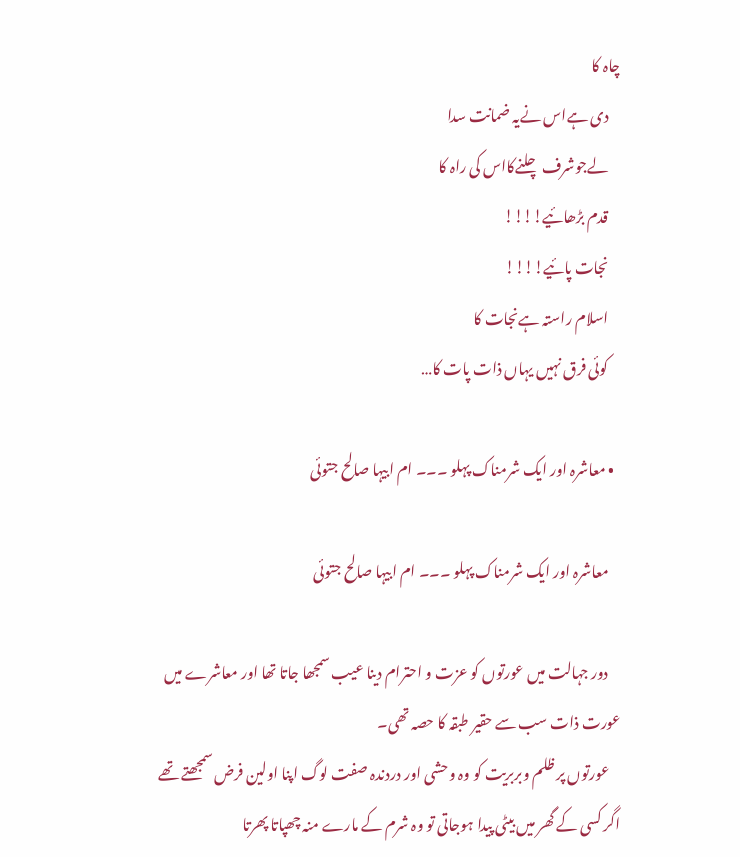چاہ کا
    دی ہےاس نےیہ ضمانت سدا
    لےجوشرف چلنےکااس کی راہ کا
    قدم بڑھائیے!!!!
    نجات پائیے!!!!
    اسلام راستہ ہےنجات کا
    کوئی فرق نہیں یہاں ذات پات کا…

  • معاشرہ اور ایک شرمناک پہلو ۔۔۔ ام ابیہا صالح جتوئی

    معاشرہ اور ایک شرمناک پہلو ۔۔۔ ام ابیہا صالح جتوئی

    دور جہالت میں عورتوں کو عزت و احترام دینا عیب سمجھا جاتا تھا اور معاشرے میں عورت ذات سب سے حقیر طبقہ کا حصہ تھی۔
    عورتوں پر ظلم وبربریت کو وہ وحشی اور دردندہ صفت لوگ اپنا اولین فرض سمجھتے تھے اگر کسی کے گھر میں بیٹی پیدا ہوجاتی تو وہ شرم کے مارے منہ چھپاتا پھرتا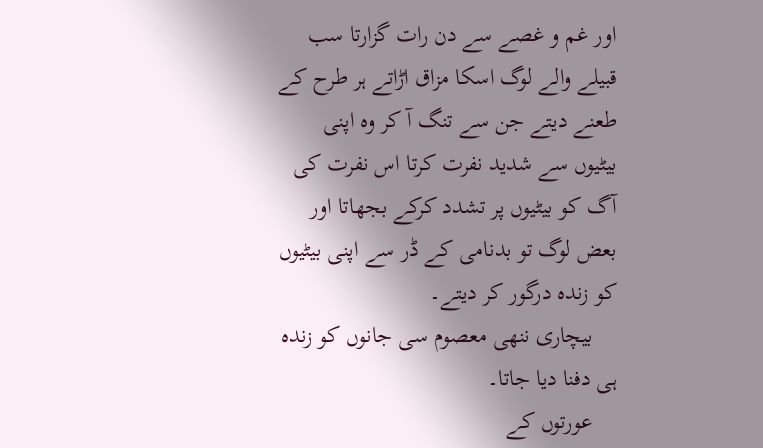اور غم و غصے سے دن رات گزارتا سب قبیلے والے لوگ اسکا مزاق اڑاتے ہر طرح کے طعنے دیتے جن سے تنگ آ کر وہ اپنی بیٹیوں سے شدید نفرت کرتا اس نفرت کی آگ کو بیٹیوں پر تشدد کرکے بجھاتا اور بعض لوگ تو بدنامی کے ڈر سے اپنی بیٹیوں کو زندہ درگور کر دیتے۔
    بیچاری ننھی معصوم سی جانوں کو زندہ ہی دفنا دیا جاتا۔
    عورتوں کے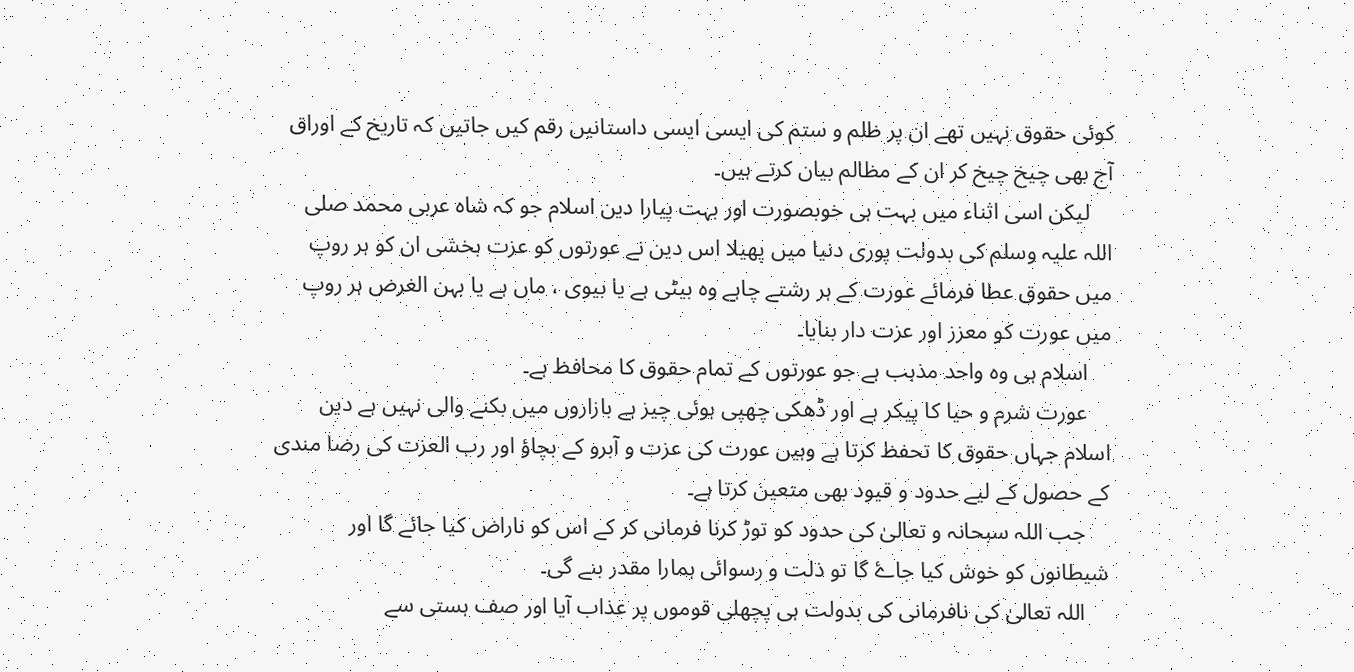کوئی حقوق نہیں تھے ان پر ظلم و ستم کی ایسی ایسی داستانیں رقم کیں جاتیں کہ تاریخ کے اوراق آج بھی چیخ چیخ کر ان کے مظالم بیان کرتے ہیں۔
    لیکن اسی اثناء میں بہت ہی خوبصورت اور بہت پیارا دین اسلام جو کہ شاہ عربی محمد صلی اللہ علیہ وسلم کی بدولت پوری دنیا میں پھیلا اس دین نے عورتوں کو عزت بخشی ان کو ہر روپ میں حقوق عطا فرمائے عورت کے ہر رشتے چاہے وہ بیٹی ہے یا بیوی ، ماں ہے یا بہن الغرض ہر روپ میں عورت کو معزز اور عزت دار بنایا۔
    اسلام ہی وہ واحد مذہب ہے جو عورتوں کے تمام حقوق کا محافظ ہے۔
    عورت شرم و حیا کا پیکر ہے اور ڈھکی چھپی ہوئی چیز ہے بازاروں میں بکنے والی نہیں ہے دین اسلام جہاں حقوق کا تحفظ کرتا ہے وہیں عورت کی عزت و آبرو کے بچاؤ اور رب العزت کی رضا مندی کے حصول کے لیے حدود و قیود بھی متعین کرتا ہے۔
    جب اللہ سبحانہ و تعالیٰ کی حدود کو توڑ کرنا فرمانی کر کے اس کو ناراض کیا جائے گا اور شیطانوں کو خوش کیا جاۓ گا تو ذلت و رسوائی ہمارا مقدر بنے گی۔
    اللہ تعالیٰ کی نافرمانی کی بدولت ہی پچھلی قوموں پر عذاب آیا اور صف ہستی سے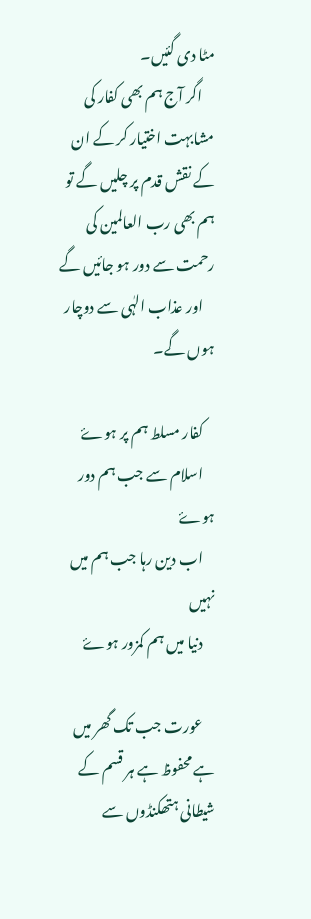مٹا دی گئیں۔
    اگر آج ہم بھی کفار کی مشابہت اختیار کر کے ان کے نقش قدم پر چلیں گے تو ہم بھی رب العالمین کی رحمت سے دور ہو جائیں گے
    اور عذاب الہٰی سے دوچار ہوں گے۔

    کفار مسلط ہم پر ہوۓ
    اسلام سے جب ہم دور ہوۓ
    اب دین رہا جب ہم میں نہیں
    دنیا میں ہم کمزور ہوۓ

    عورت جب تک گھر میں ہے محفوظ ہے ہر قسم کے شیطانی ہتھکنڈوں سے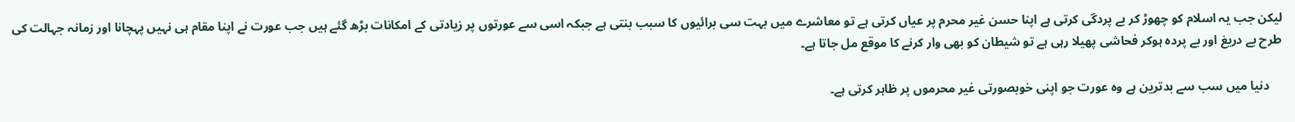لیکن جب یہ اسلام کو چھوڑ کر بے پردگی کرتی ہے اپنا حسن غیر محرم پر عیاں کرتی ہے تو معاشرے میں بہت سی برائیوں کا سبب بنتی ہے جبکہ اسی سے عورتوں پر زیادتی کے امکانات بڑھ گئے ہیں جب عورت نے اپنا مقام ہی نہیں پہچانا اور زمانہ جہالت کی طرح بے دریغ اور بے پردہ ہوکر فحاشی پھیلا رہی ہے تو شیطان کو بھی وار کرنے کا موقع مل جاتا ہے۔

    دنیا میں سب سے بدترین ہے وہ عورت جو اپنی خوبصورتی غیر محرموں پر ظاہر کرتی ہے۔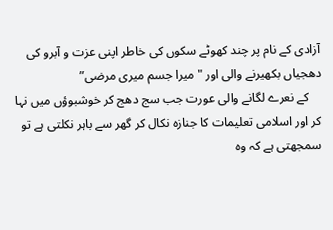آزادی کے نام پر چند کھوٹے سکوں کی خاطر اپنی عزت و آبرو کی دھجیاں بکھیرنے والی اور "میرا جسم میری مرضی”
    کے نعرے لگانے والی عورت جب سج دھج کر خوشبوؤں میں نہا کر اور اسلامی تعلیمات کا جنازہ نکال کر گھر سے باہر نکلتی ہے تو سمجھتی ہے کہ وہ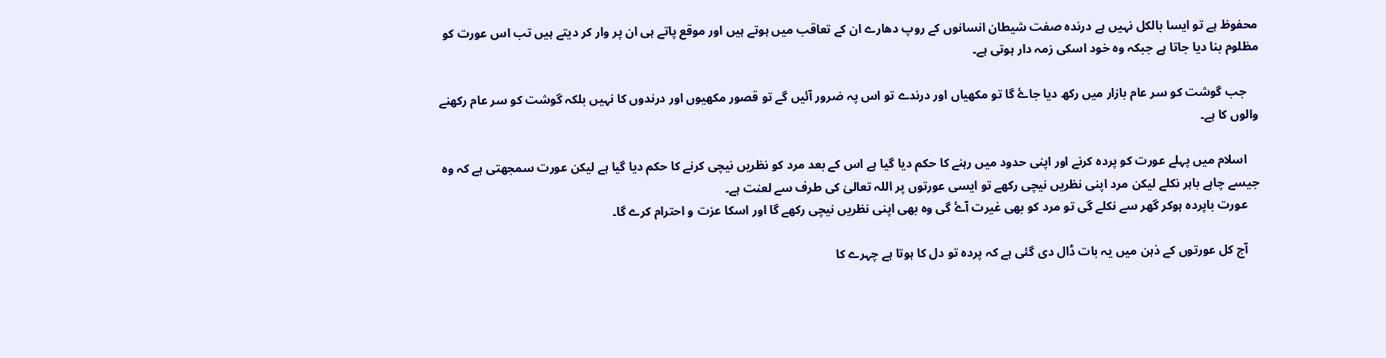محفوظ ہے تو ایسا بالکل نہیں ہے درندہ صفت شیطان انسانوں کے روپ دھارے ان کے تعاقب میں ہوتے ہیں اور موقع پاتے ہی ان پر وار کر دیتے ہیں تب اس عورت کو مظلوم بنا دیا جاتا ہے جبکہ وہ خود اسکی زمہ دار ہوتی ہے۔

    جب گوشت کو سر عام بازار میں رکھ دیا جاۓ گا تو مکھیاں اور درندے تو اس پہ ضرور آئیں گے تو قصور مکھیوں اور درندوں کا نہیں بلکہ گوشت کو سر عام رکھنے والوں کا ہے۔

    اسلام میں پہلے عورت کو پردہ کرنے اور اپنی حدود میں رہنے کا حکم دیا گیا ہے اس کے بعد مرد کو نظریں نیچی کرنے کا حکم دیا گیا ہے لیکن عورت سمجھتی ہے کہ وہ جیسے چاہے باہر نکلے لیکن مرد اپنی نظریں نیچی رکھے تو ایسی عورتوں پر اللہ تعالیٰ کی طرف سے لعنت ہے۔
    عورت باپردہ ہوکر گھر سے نکلے گی تو مرد کو بھی غیرت آۓ گی وہ بھی اپنی نظریں نیچی رکھے گا اور اسکا عزت و احترام کرے گا۔

    آج کل عورتوں کے ذہن میں یہ بات ڈال دی گئی ہے کہ پردہ تو دل کا ہوتا ہے چہرے کا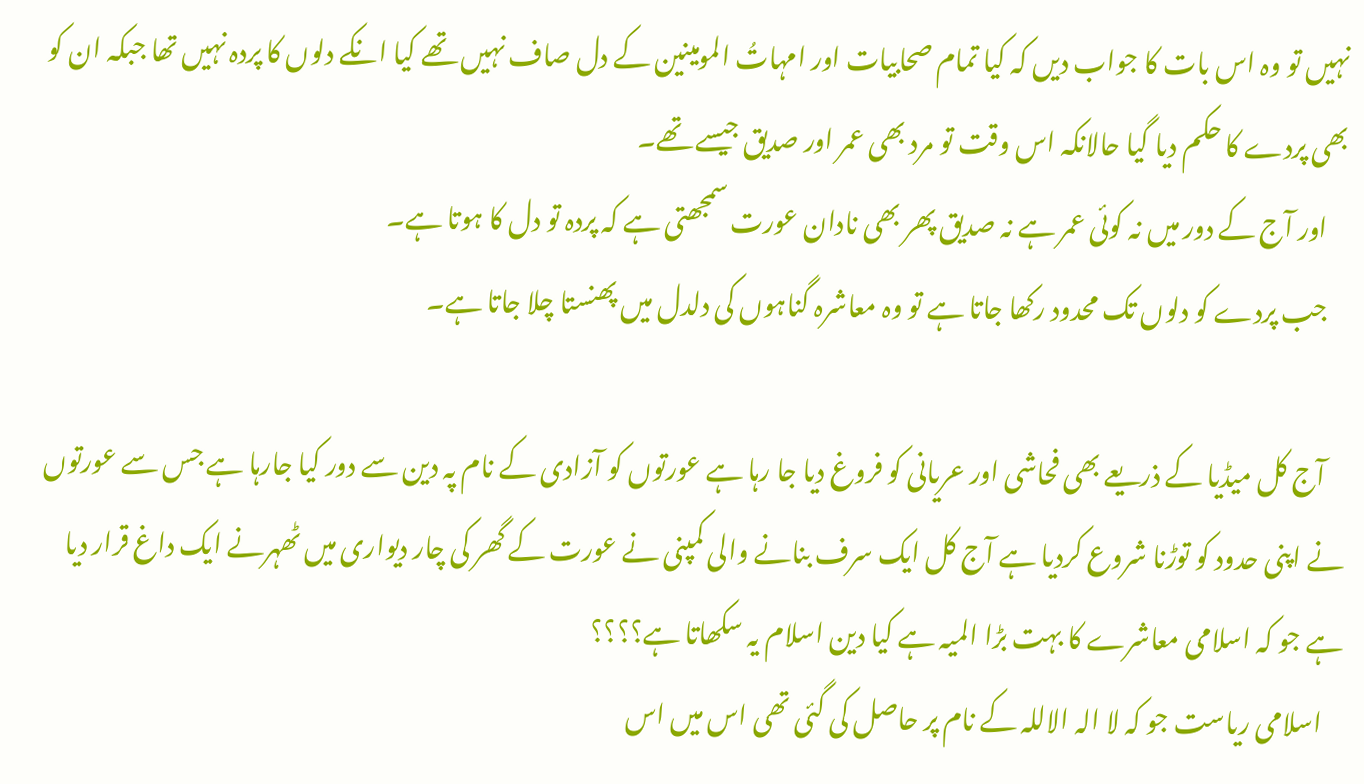نہیں تو وہ اس بات کا جواب دیں کہ کیا تمام صحابیات اور امہاتُ المومینین کے دل صاف نہیں تھے کیا انکے دلوں کا پردہ نہیں تھا جبکہ ان کو بھی پردے کا حکم دیا گیا حالانکہ اس وقت تو مرد بھی عمر اور صدیق جیسے تھے۔
    اور آج کے دور میں نہ کوئی عمر ہے نہ صدیق پھر بھی نادان عورت سمجھتی ہے کہ پردہ تو دل کا ہوتا ہے۔
    جب پردے کو دلوں تک محدود رکھا جاتا ہے تو وہ معاشرہ گناہوں کی دلدل میں پھنستا چلا جاتا ہے۔

    آج کل میڈیا کے ذریعے بھی فحاشی اور عریانی کو فروغ دیا جا رہا ہے عورتوں کو آزادی کے نام پہ دین سے دور کیا جارہا ہے جس سے عورتوں نے اپنی حدود کو توڑنا شروع کردیا ہے آج کل ایک سرف بنانے والی کمپنی نے عورت کے گھر کی چار دیواری میں ٹھہرنے ایک داغ قرار دیا ہے جو کہ اسلامی معاشرے کا بہت بڑا المیہ ہے کیا دین اسلام یہ سکھاتا ہے؟؟؟؟
    اسلامی ریاست جو کہ لا الہ الاللہ کے نام پر حاصل کی گئی تھی اس میں اس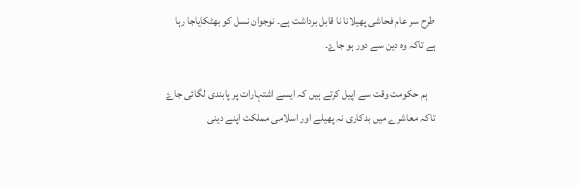طرح سر عام فحاشی پھیلانا نا قابل برداشت ہے۔ نوجوان نسل کو بھٹکایاجا رہا ہے تاکہ وہ دین سے دور ہو جاۓ۔

    ہم حکومت وقت سے اپیل کرتے ہیں کہ ایسے اشتہارات پر پابندی لگائی جاۓ تاکہ معاشرے میں بدکاری نہ پھیلے اور اسلامی مملکت اپنے دینی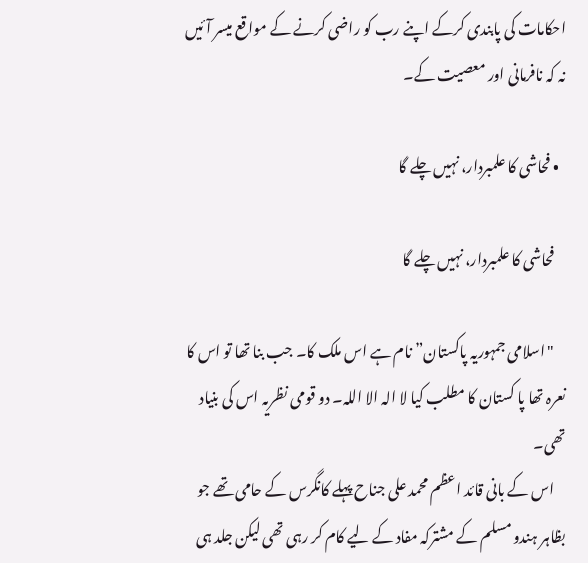احکامات کی پابندی کرکے اپنے رب کو راضی کرنے کے مواقع میسر آئیں نہ کہ نافرمانی اور معصیت کے۔

  • فحاشی کا علمبردار، نہیں چلے گا

    فحاشی کا علمبردار، نہیں چلے گا

    "اسلامی جمہوریہ پاکستان” نام ہے اس ملک کا۔ جب بنا تھا تو اس کا نعرہ تھا پا کستان کا مطلب کیا لا الہ الا اللہ۔ دو قومی نظریہ اس کی بنیاد تھی۔
    اس کے بانی قائد اعظم محمد علی جناح پہلے کانگرس کے حامی تھے جو بظاہر ہندو مسلم کے مشترکہ مفاد کے لیے کام کر رہی تھی لیکن جلد ہی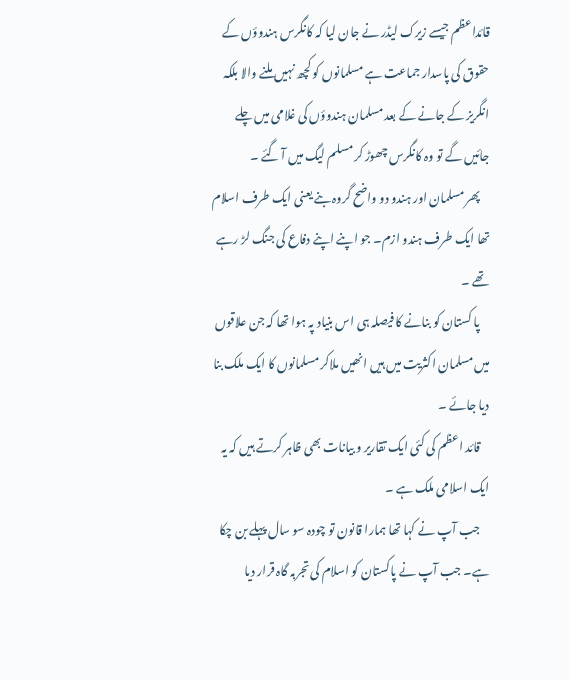قائداعظم جیسے زیرک لیڈر نے جان لیا کہ کانگرس ہندوؤں کے حقوق کی پاسدار جماعت ہے مسلمانوں کو کچھ نہیں ملنے والا بلکہ انگریز کے جانے کے بعد مسلمان ہندوؤں کی غلامی میں چلے جائیں گے تو وہ کانگرس چھوڑ کر مسلم لیگ میں آ گئے ۔
    پھر مسلمان اور ہندو دو واضح گروہ بنے یعنی ایک طرف اسلام تھا ایک طرف ہندو ازم۔ جو اپنے اپنے دفاع کی جنگ لڑ رہے تھے ۔
    پا کستان کو بنانے کا فیصلہ ہی اس بنیاد پہ ہوا تھا کہ جن علاقوں میں مسلمان اکثریت میں ہیں انھیں ملاکر مسلمانوں کا ایک ملک بنا دیا جائے ۔
    قائد اعظم کی کئی ایک تقاریر و بیانات بھی ظاہر کرتے ہیں کہ یہ ایک اسلامی ملک ہے ۔
    جب آپ نے کہا تھا ہمارا قانون تو چودہ سو سال پہلے بن چکا ہے۔ جب آپ نے پاکستان کو اسلام کی تجربہ گاہ قرار دیا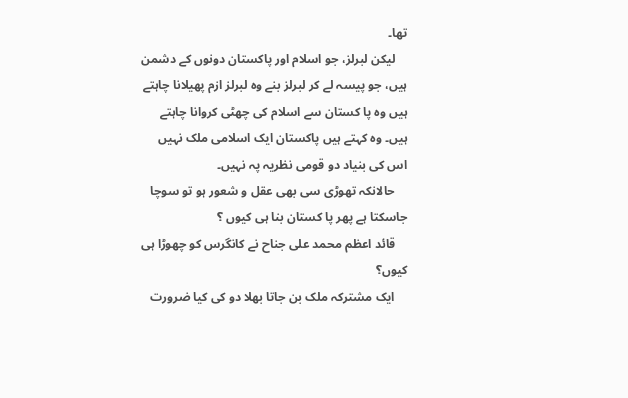تھا۔
    لیکن لبرلز، جو اسلام اور پاکستان دونوں کے دشمن ہیں، جو پیسہ لے کر لبرلز بنے وہ لبرلز ازم پھیلانا چاہتے ہیں وہ پا کستان سے اسلام کی چھٹی کروانا چاہتے ہیں۔ وہ کہتے ہیں پاکستان ایک اسلامی ملک نہیں اس کی بنیاد دو قومی نظریہ پہ نہیں۔
    حالانکہ تھوڑی سی بھی عقل و شعور ہو تو سوچا جاسکتا ہے پھر پا کستان بنا ہی کیوں ؟
    قائد اعظم محمد علی جناح نے کانگرس کو چھوڑا ہی کیوں؟
    ایک مشترکہ ملک بن جاتا بھلا دو کی کیا ضرورت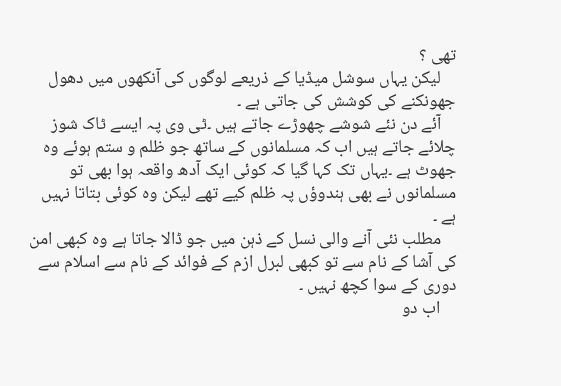تھی ؟
    لیکن یہاں سوشل میڈیا کے ذریعے لوگوں کی آنکھوں میں دھول جھونکنے کی کوشش کی جاتی ہے ۔
    آئے دن نئے شوشے چھوڑے جاتے ہیں ۔ٹی وی پہ ایسے ٹاک شوز چلائے جاتے ہیں اب کہ مسلمانوں کے ساتھ جو ظلم و ستم ہوئے وہ جھوٹ ہے ۔یہاں تک کہا گیا کہ کوئی ایک آدھ واقعہ ہوا بھی تو مسلمانوں نے بھی ہندوؤں پہ ظلم کیے تھے لیکن وہ کوئی بتاتا نہیں ہے ۔
    مطلب نئی آنے والی نسل کے ذہن میں جو ڈالا جاتا ہے وہ کبھی امن کی آشا کے نام سے تو کبھی لبرل ازم کے فوائد کے نام سے اسلام سے دوری کے سوا کچھ نہیں ۔
    اب دو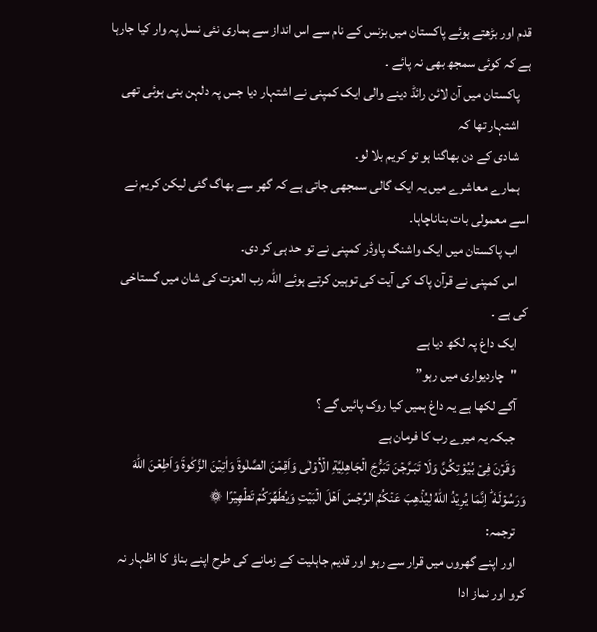قدم اور بڑھتے ہوئے پاکستان میں بزنس کے نام سے اس انداز سے ہماری نئی نسل پہ وار کیا جارہا ہے کہ کوئی سمجھ بھی نہ پائے ۔
    پاکستان میں آن لائن رائڈ دینے والی ایک کمپنی نے اشتہار دیا جس پہ دلہن بنی ہوئی تھی
    اشتہار تھا کہ
    شادی کے دن بھاگنا ہو تو کریم بلا لو۔
    ہمارے معاشرے میں یہ ایک گالی سمجھی جاتی ہے کہ گھر سے بھاگ گئی لیکن کریم نے اسے معمولی بات بناناچاہا۔
    اب پاکستان میں ایک واشنگ پاوڈر کمپنی نے تو حد ہی کر دی۔
    اس کمپنی نے قرآن پاک کی آیت کی توہین کرتے ہوئے اللہ رب العزت کی شان میں گستاخی کی ہے ۔
    ایک داغ پہ لکھ دیا ہے
    "چاردیواری میں رہو”
    آگے لکھا ہے یہ داغ ہمیں کیا روک پائیں گے ؟
    جبکہ یہ میرے رب کا فرمان ہے
    وَقَرۡنَ فِىۡ بُيُوۡتِكُنَّ وَلَا تَبَـرَّجۡنَ تَبَرُّجَ الۡجَاهِلِيَّةِ الۡاُوۡلٰى وَاَقِمۡنَ الصَّلٰوةَ وَاٰتِيۡنَ الزَّكٰوةَ وَاَطِعۡنَ اللّٰهَ وَرَسُوۡلَهٗ ؕ اِنَّمَا يُرِيۡدُ اللّٰهُ لِيُذۡهِبَ عَنۡكُمُ الرِّجۡسَ اَهۡلَ الۡبَيۡتِ وَيُطَهِّرَكُمۡ تَطۡهِيۡرًا ۞
    ترجمہ:
    اور اپنے گھروں میں قرار سے رہو اور قدیم جاہلیت کے زمانے کی طرح اپنے بناؤ کا اظہار نہ کرو اور نماز ادا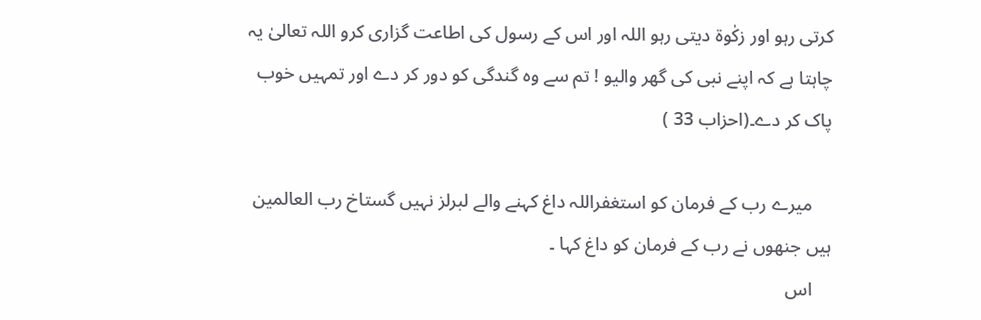کرتی رہو اور زکٰوۃ دیتی رہو اللہ اور اس کے رسول کی اطاعت گزاری کرو اللہ تعالیٰ یہ چاہتا ہے کہ اپنے نبی کی گھر والیو ! تم سے وہ گندگی کو دور کر دے اور تمہیں خوب پاک کر دے۔(احزاب 33 )

    میرے رب کے فرمان کو استغفراللہ داغ کہنے والے لبرلز نہیں گستاخ رب العالمین ہیں جنھوں نے رب کے فرمان کو داغ کہا ۔
    اس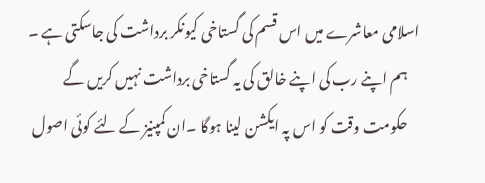اسلامی معاشرے میں اس قسم کی گستاخی کیونکر برداشت کی جاسکتی ہے ۔
    ہم اپنے رب کی اپنے خالق کی یہ گستاخی برداشت نہیں کریں گے
    حکومت وقت کو اس پہ ایکشن لینا ہوگا ۔ان کمپنیز کے لئے کوئی اصول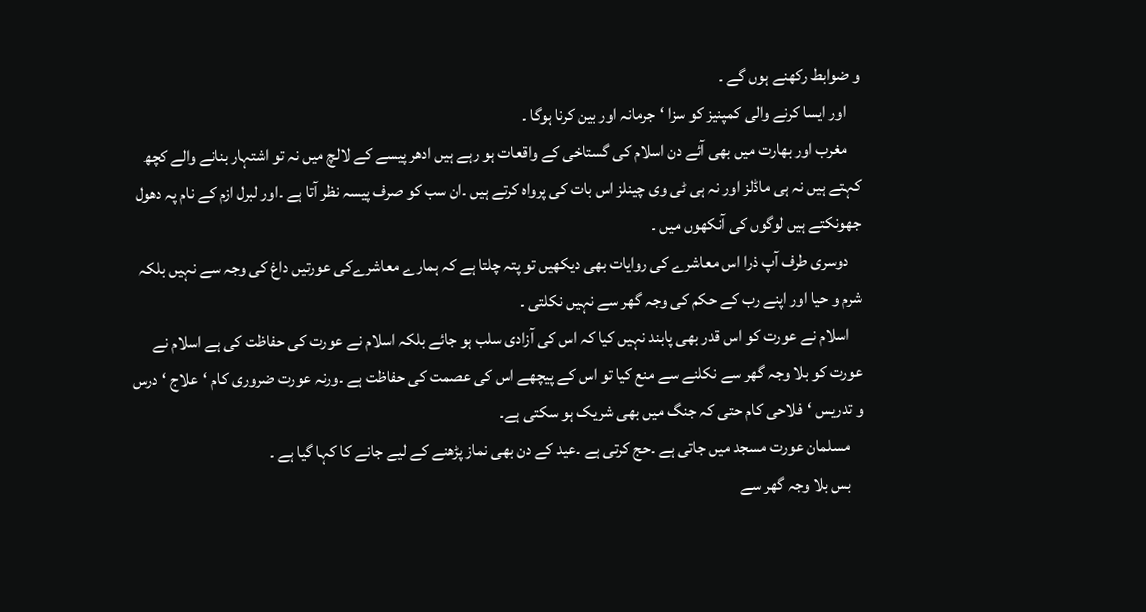و ضوابط رکھنے ہوں گے ۔
    اور ایسا کرنے والی کمپنیز کو سزا ‘جرمانہ اور بین کرنا ہوگا ۔
    مغرب اور بھارت میں بھی آئے دن اسلام کی گستاخی کے واقعات ہو رہے ہیں ادھر پیسے کے لالچ میں نہ تو اشتہار بنانے والے کچھ کہتے ہیں نہ ہی ماڈلز اور نہ ہی ٹی وی چینلز اس بات کی پرواہ کرتے ہیں ۔ان سب کو صرف پیسہ نظر آتا ہے ۔اور لبرل ازم کے نام پہ دھول جھونکتے ہیں لوگوں کی آنکھوں میں ۔
    دوسری طرف آپ ذرا اس معاشرے کی روایات بھی دیکھیں تو پتہ چلتا ہے کہ ہمارے معاشرےکی عورتیں داغ کی وجہ سے نہیں بلکہ شرم و حیا اور اپنے رب کے حکم کی وجہ گھر سے نہیں نکلتی ۔
    اسلام نے عورت کو اس قدر بھی پابند نہیں کیا کہ اس کی آزادی سلب ہو جائے بلکہ اسلام نے عورت کی حفاظت کی ہے اسلام نے عورت کو بلا وجہ گھر سے نکلنے سے منع کیا تو اس کے پیچھے اس کی عصمت کی حفاظت ہے ۔ورنہ عورت ضروری کام ‘علاج ‘درس و تدریس ‘فلاحی کام حتی کہ جنگ میں بھی شریک ہو سکتی ہے۔
    مسلمان عورت مسجد میں جاتی ہے ۔حج کرتی ہے ۔عید کے دن بھی نماز پڑھنے کے لیے جانے کا کہا گیا ہے ۔
    بس بلا وجہ گھر سے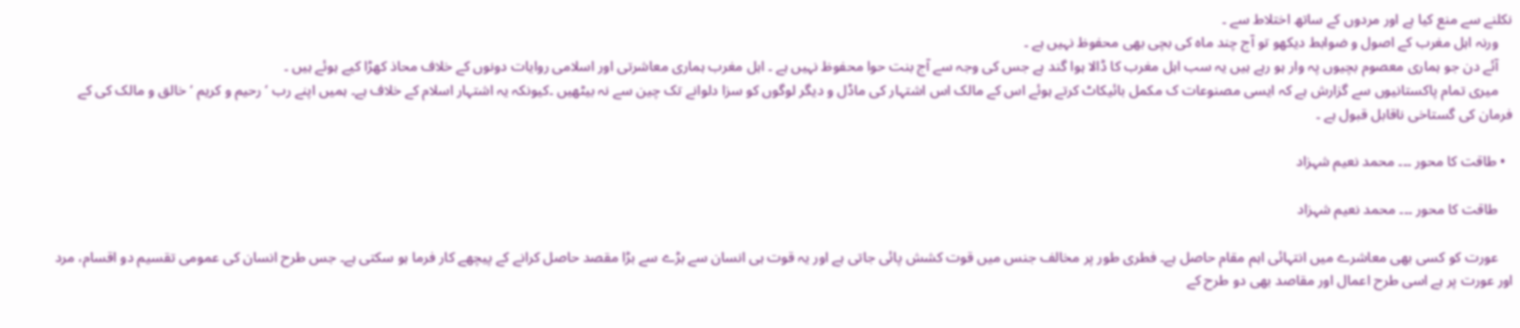نکلنے سے منع کیا ہے اور مردوں کے ساتھ اختلاط سے ۔
    ورنہ اہل مغرب کے اصول و ضوابط دیکھو تو آج چند ماہ کی بچی بھی محفوظ نہیں ہے ۔
    آئے دن جو ہماری معصوم بچیوں پہ وار ہو رہے ہیں یہ سب اہل مغرب کا ڈالا ہوا گند ہے جس کی وجہ سے آج بنت حوا محفوظ نہیں ہے ۔ اہل مغرب ہماری معاشرتی اور اسلامی روایات دونوں کے خلاف محاذ کھڑا کیے ہوئے ہیں ۔
    میری تمام پاکستانیوں سے گزارش ہے کہ ایسی مصنوعات ک مکمل بائیکاٹ کرتے ہوئے اس کے مالک اس اشتہار کی ماڈل و دیگر لوگوں کو سزا دلوانے تک چین سے نہ بیٹھیں ۔کیونکہ یہ اشتہار اسلام کے خلاف ہے۔ ہمیں اپنے رب ‘ رحیم و کریم ‘خالق و مالک کی کے فرمان کی گستاخی ناقابل قبول ہے ۔

  • طاقت کا محور ۔۔۔ محمد نعیم شہزاد

    طاقت کا محور ۔۔۔ محمد نعیم شہزاد

    عورت کو کسی بھی معاشرے میں انتہائی اہم مقام حاصل ہے۔ فطری طور پر مخالف جنس میں قوت کشش پائی جاتی ہے اور یہ قوت ہی انسان سے بڑے سے بڑا مقصد حاصل کرانے کے پیچھے کار فرما ہو سکتی ہے۔ جس طرح انسان کی عمومی تقسیم دو اقسام، مرد اور عورت پر ہے اسی طرح اعمال اور مقاصد بھی دو طرح کے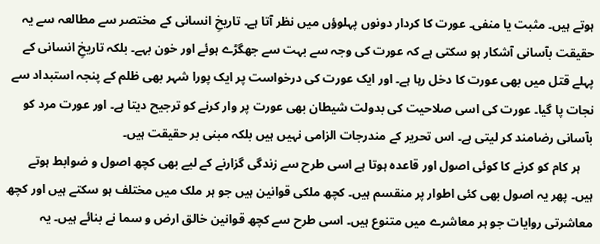ہوتے ہیں۔ مثبت یا منفی۔ عورت کا کردار دونوں پہلوؤں میں نظر آتا ہے۔ تاریخِ انسانی کے مختصر سے مطالعہ سے یہ حقیقت بآسانی آشکار ہو سکتی ہے کہ عورت کی وجہ سے بہت سے جھگڑے ہوئے اور خون بہے۔ بلکہ تاریخِ انسانی کے پہلے قتل میں بھی عورت کا دخل رہا ہے۔ اور ایک عورت کی درخواست پر ایک پورا شہر بھی ظلم کے پنجہ استبداد سے نجات پا گیا۔ عورت کی اسی صلاحیت کی بدولت شیطان بھی عورت پر وار کرنے کو ترجیح دیتا ہے۔ اور عورت مرد کو بآسانی رضامند کر لیتی ہے۔ اس تحریر کے مندرجات الزامی نہیں ہیں بلکہ مبنی بر حقیقت ہیں۔
    ہر کام کو کرنے کا کوئی اصول اور قاعدہ ہوتا ہے اسی طرح سے زندگی گزارنے کے لیے بھی کچھ اصول و ضوابط ہوتے ہیں۔ پھر یہ اصول بھی کئی اطوار پر منقسم ہیں۔ کچھ ملکی قوانین ہیں جو ہر ملک میں مختلف ہو سکتے ہیں اور کچھ معاشرتی روایات جو ہر معاشرے میں متنوع ہیں۔ اسی طرح سے کچھ قوانین خالق ارض و سما نے بنائے ہیں۔ یہ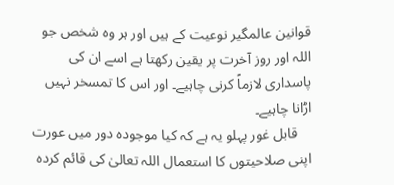قوانین عالمگیر نوعیت کے ہیں اور ہر وہ شخص جو اللہ اور روز آخرت پر یقین رکھتا ہے اسے ان کی پاسداری لازماً کرنی چاہیے۔ اور اس کا تمسخر نہیں اڑانا چاہیے۔
    قابل غور پہلو یہ ہے کہ کیا موجودہ دور میں عورت اپنی صلاحیتوں کا استعمال اللہ تعالیٰ کی قائم کردہ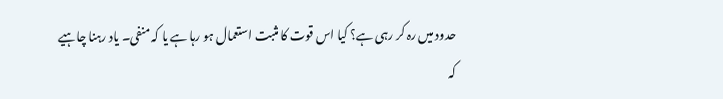حدود میں رہ کر رہی ہے؟ کیا اس قوت کا مثبت استعمال ہو رہا ہے یا کہ منفی۔ یاد رہنا چاہیے کہ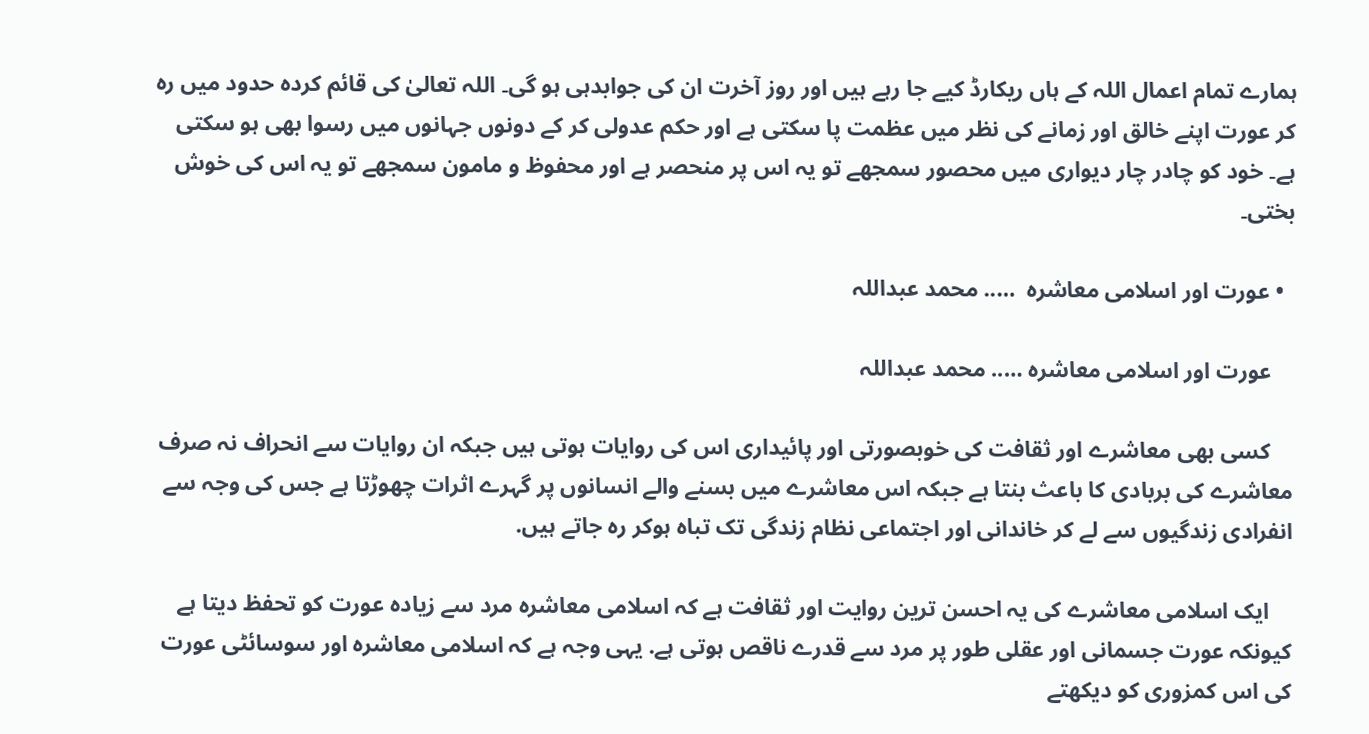ہمارے تمام اعمال اللہ کے ہاں ریکارڈ کیے جا رہے ہیں اور روز آخرت ان کی جوابدہی ہو گی۔ اللہ تعالیٰ کی قائم کردہ حدود میں رہ کر عورت اپنے خالق اور زمانے کی نظر میں عظمت پا سکتی ہے اور حکم عدولی کر کے دونوں جہانوں میں رسوا بھی ہو سکتی ہے۔ خود کو چادر چار دیواری میں محصور سمجھے تو یہ اس پر منحصر ہے اور محفوظ و مامون سمجھے تو یہ اس کی خوش بختی۔

  • عورت اور اسلامی معاشرہ  ….. محمد عبداللہ

    عورت اور اسلامی معاشرہ ….. محمد عبداللہ

    کسی بھی معاشرے اور ثقافت کی خوبصورتی اور پائیداری اس کی روایات ہوتی ہیں جبکہ ان روایات سے انحراف نہ صرف معاشرے کی بربادی کا باعث بنتا ہے جبکہ اس معاشرے میں بسنے والے انسانوں پر گہرے اثرات چھوڑتا ہے جس کی وجہ سے انفرادی زندگیوں سے لے کر خاندانی اور اجتماعی نظام زندگی تک تباہ ہوکر رہ جاتے ہیں.

    ایک اسلامی معاشرے کی یہ احسن ترین روایت اور ثقافت ہے کہ اسلامی معاشرہ مرد سے زیادہ عورت کو تحفظ دیتا ہے کیونکہ عورت جسمانی اور عقلی طور پر مرد سے قدرے ناقص ہوتی ہے. یہی وجہ ہے کہ اسلامی معاشرہ اور سوسائٹی عورت کی اس کمزوری کو دیکھتے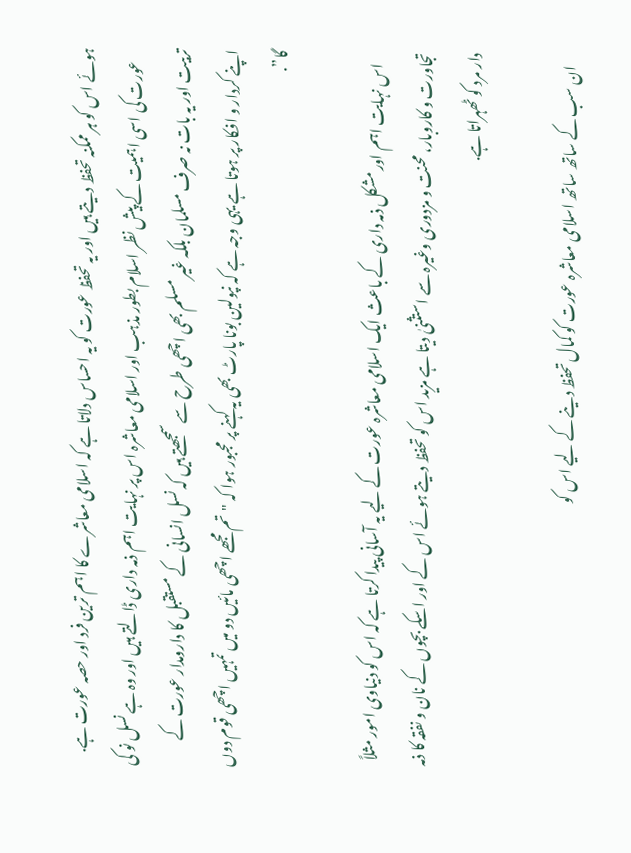ہوئے اس کو ہر ممکنہ تحفظ دیتے ہیں اور یہ تحفظ عورت کو یہ احساس دلاتا ہے کہ اسلامی معاشرے کا اہم ترین فرد اور حصہ عورت ہے.
    عورت کی اسی اہمیت کے پیش نظر اسلام بطور مذہب اور اسلامی معاشرہ اس پر نہایت اہم ذمہ داری ڈالتے ہیں اور وہ ہے نسل نو کی تربیت اور یہ بات نہ صرف مسلمان بلکہ غیر مسلم بھی اچھی طرح سے سمجھتے ہیں کہ نسل انسانی کے مستقبل کا دارومدار عورت کے اپنے کردار و افکار پر ہوتا ہے یہی وجہ ہے کہ نپولین بونا پارٹ بھی یہ کہنے پر مجبور ہوا کہ "تم مجھے اچھی مائیں دو میں تمہیں اچھی قوم دوں گا”.

    اس نہایت اہم اور مشکل ذمہ داری کے باعث ایک اسلامی معاشرہ عورت کے لیے یہ آسانی پیدا کرتا ہے کہ اس کو دنیاوی امور مثلاً تجاورت و کاروبار، محنت و مزدوری وغیرہ سے استثنیٰ دیتا ہے مزید اس کو تحفظ دیتے ہوئے اس کے اور اسکے بچوں کے نان و نفقہ کا ذمہ دار مرد کو ٹھہراتا ہے.

    ان سب کے ساتھ ساتھ اسلامی معاشرہ عورت کو کمال تحفظ دینے کے لیے اس کو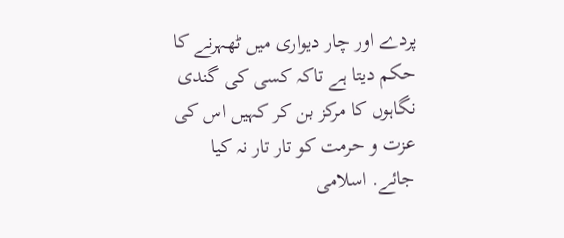پردے اور چار دیواری میں ٹھہرنے کا حکم دیتا ہے تاکہ کسی کی گندی نگاہوں کا مرکز بن کر کہیں اس کی عزت و حرمت کو تار تار نہ کیا جائے. اسلامی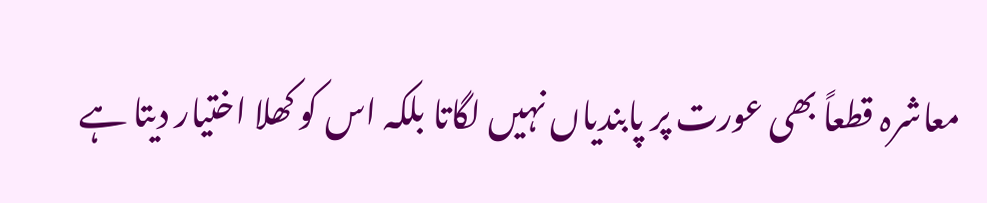معاشرہ قطعاً بھی عورت پر پابندیاں نہیں لگاتا بلکہ اس کو کھلا اختیار دیتا ہے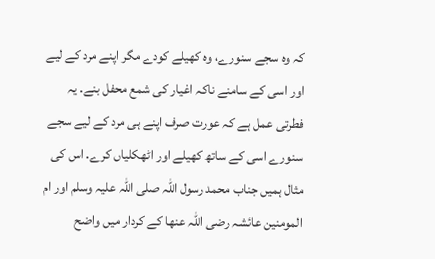کہ وہ سجے سنورے، وہ کھیلے کودے مگر اپنے مرد کے لیے اور اسی کے سامنے ناکہ اغیار کی شمع محفل بنے. یہ فطرتی عمل ہے کہ عورت صرف اپنے ہی مرد کے لیے سجے سنورے اسی کے ساتھ کھیلے اور اٹھکلیاں کرے. اس کی مثال ہمیں جناب محمد رسول اللہ صلی اللہ علیہ وسلم اور ام المومنین عائشہ رضی اللہ عنھا کے کردار میں واضح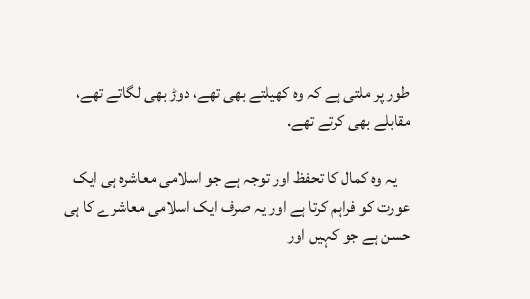طور پر ملتی ہے کہ وہ کھیلتے بھی تھے، دوڑ بھی لگاتے تھے، مقابلے بھی کرتے تھے.

    یہ وہ کمال کا تحفظ اور توجہ ہے جو اسلامی معاشرہ ہی ایک عورت کو فراہم کرتا ہے اور یہ صرف ایک اسلامی معاشرے کا ہی حسن ہے جو کہیں اور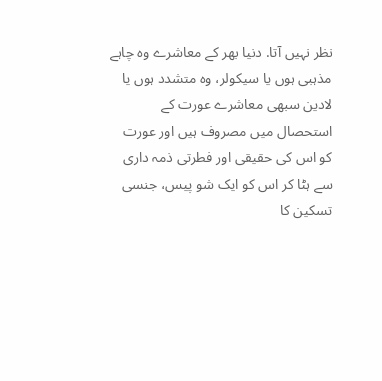نظر نہیں آتا. دنیا بھر کے معاشرے وہ چاہے مذہبی ہوں یا سیکولر، وہ متشدد ہوں یا لادین سبھی معاشرے عورت کے استحصال میں مصروف ہیں اور عورت کو اس کی حقیقی اور فطرتی ذمہ داری سے ہٹا کر اس کو ایک شو پیس، جنسی تسکین کا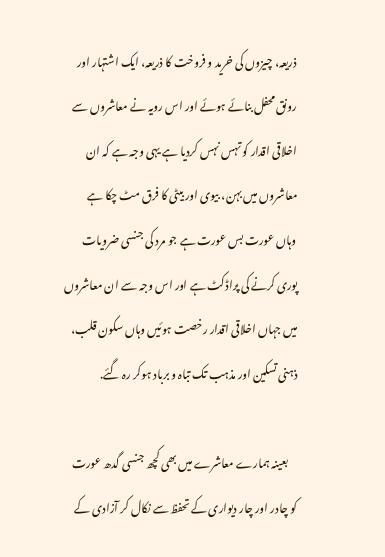ذریعہ، چیزوں کی خرید و فروخت کا ذریعہ، ایک اشتہار اور رونق محفل بنائے ہوئے اور اس رویہ نے معاشروں سے اخلاقی اقدار کو تہس نہس کردیا ہے یہی وجہ ہے کہ ان معاشروں میں بہن، بیوی اور بیٹی کا فرق مٹ چکا ہے وہاں عورت بس عورت ہے جو مرد کی جنسی ضرویات پوری کرنے کی پراڈکٹ ہے اور اس وجہ سے ان معاشروں میں جہاں اخلاقی اقدار رخصت ہوئیں وہاں سکون قلب، ذہنی تسکین اور مذہب تک تباہ و برباد ہوکر رہ گئے.

    بعینہ ہمارے معاشرے میں بھی کچھ جنسی گدھ عورت کو چادر اور چار دیواری کے تحفظ سے نکال کر آزادی کے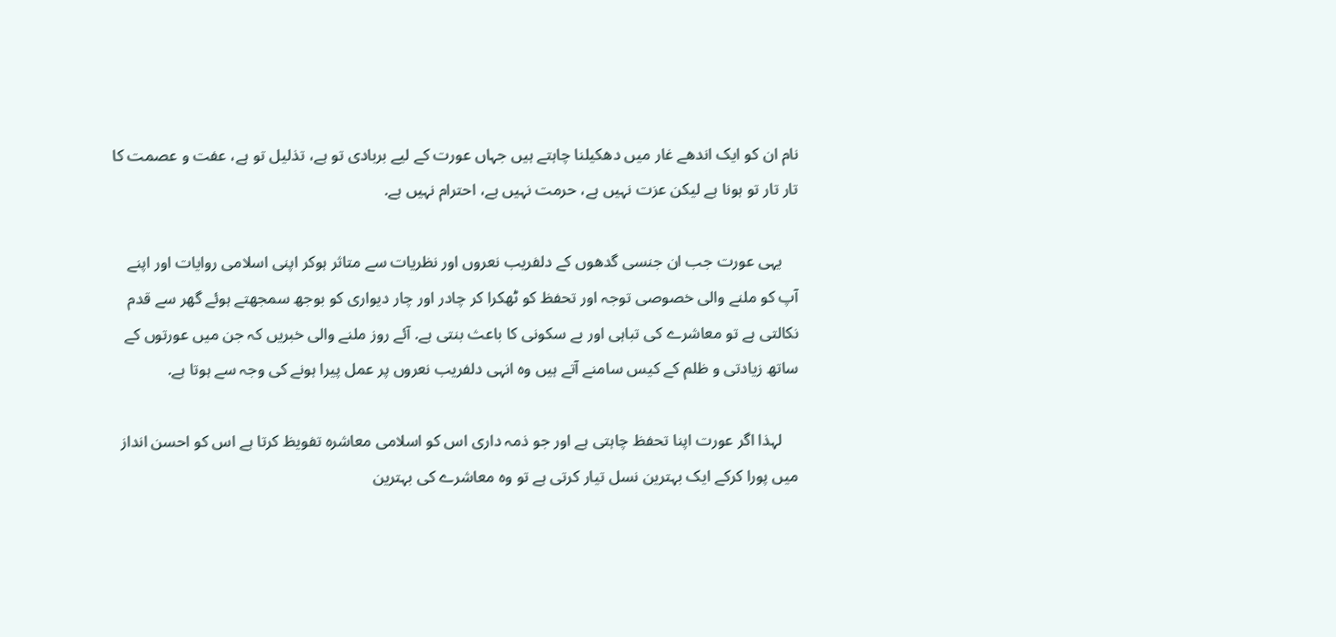نام ان کو ایک اندھے غار میں دھکیلنا چاہتے ہیں جہاں عورت کے لیے بربادی تو ہے، تذلیل تو ہے، عفت و عصمت کا تار تار تو ہونا ہے لیکن عزت نہیں ہے، حرمت نہیں ہے، احترام نہیں ہے.

    یہی عورت جب ان جنسی گدھوں کے دلفریب نعروں اور نظریات سے متاثر ہوکر اپنی اسلامی روایات اور اپنے آپ کو ملنے والی خصوصی توجہ اور تحفظ کو ٹھکرا کر چادر اور چار دیواری کو بوجھ سمجھتے ہوئے گھر سے قدم نکالتی ہے تو معاشرے کی تباہی اور بے سکونی کا باعث بنتی ہے. آئے روز ملنے والی خبریں کہ جن میں عورتوں کے ساتھ زیادتی و ظلم کے کیس سامنے آتے ہیں وہ انہی دلفریب نعروں پر عمل پیرا ہونے کی وجہ سے ہوتا ہے.

    لہذا اگر عورت اپنا تحفظ چاہتی ہے اور جو ذمہ داری اس کو اسلامی معاشرہ تفویظ کرتا ہے اس کو احسن انداز میں پورا کرکے ایک بہترین نسل تیار کرتی ہے تو وہ معاشرے کی بہترین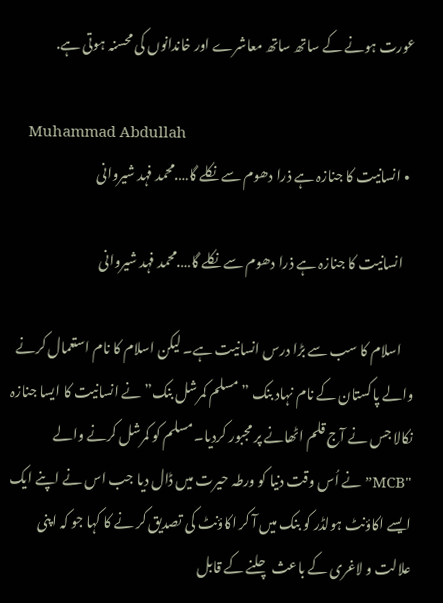عورت ہونے کے ساتھ ساتھ معاشرے اور خاندانوں کی محسنہ ہوتی ہے.

    Muhammad Abdullah
  • انسانیت کا جنازہ ہے ذرا دھوم سے نکلے گا….محمد فہد شیروانی

    انسانیت کا جنازہ ہے ذرا دھوم سے نکلے گا….محمد فہد شیروانی

    اسلام کا سب سے بڑا درس انسانیت ہے۔ لیکن اسلام کا نام استعمال کرنے والے پاکستان کے نام نہاد بنک ” مسلم کمرشل بنک” نے انسانیت کا ایسا جنازہ نکالا جس نے آج قلم اٹھانے پر مجبور کردیا۔ مسلم کو کمرشل کرنے والے "MCB” نے اُس وقت دنیا کو ورطہ حیرت میں ڈال دیا جب اس نے اپنے ایک ایسے اکاؤنٹ ہولڈر کو بنک میں آ کر اکاؤنٹ کی تصدیق کر نے کا کہا جو کہ اپنی علالت و لاغری کے باعث چلنے کے قابل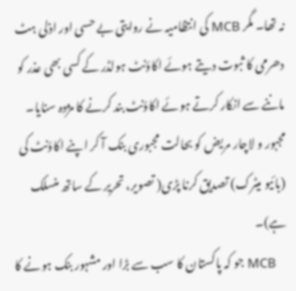نہ تھا۔ مگر MCB کی انتظامیہ نے روایتی بے حسی اور اذلی ہٹ دھرمی کا ثبوت دیتے ہوئے اکاؤنٹ ہولڈر کے کسی بھی عذر کو ماننے سے انکار کرتے ہوئے اکاؤنٹ بند کرنے کا مژدہ سنایا۔ مجبور و لاچار مریض کو بحالت مجبوری بنک آ کر اپنے اکاؤنٹ کی (بائیو میٹرک) تصدیق کرنا پڑی( تصویر، تحریر کے ساتھ منسلک ہے)۔
    MCB جو کہ پاکستان کا سب سے بڑا اور مشہور بنک ہونے کا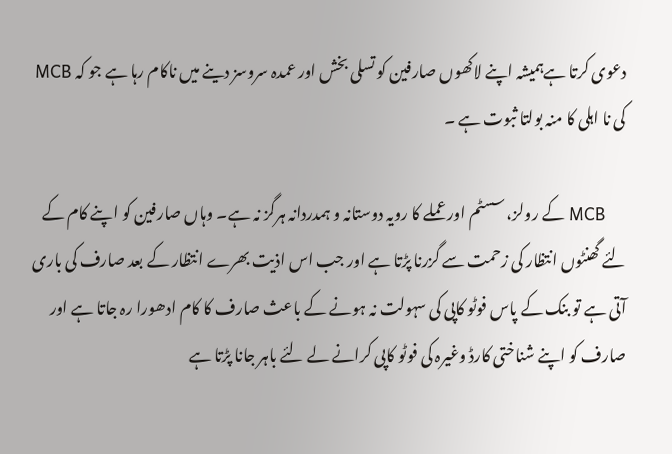دعوی کرتا ہےہمیشہ اپنے لاکھوں صارفین کو تسلی بخش اور عمدہ سروسز دینے میں ناکام رہا ہے جو کہ MCB کی نا اہلی کا منہ بولتا ثبوت ہے ۔

    MCB کے رولز، سسٹم اور عملے کا رویہ دوستانہ و ہمدردانہ ہرگز نہ ہے۔ وہاں صارفین کو اپنے کام کے لئے گھنٹوں انتظار کی زحمت سے گزرنا پڑتا ہے اور جب اس اذیت بھرے انتظار کے بعد صارف کی باری آتی ہے تو بنک کے پاس فوٹو کاپی کی سہولت نہ ہونے کے باعث صارف کا کام ادھورا رہ جاتا ہے اور صارف کو اپنے شناختی کارڈ وغیرہ کی فوٹو کاپی کرانے لے لئے باہر جانا پڑتا ہے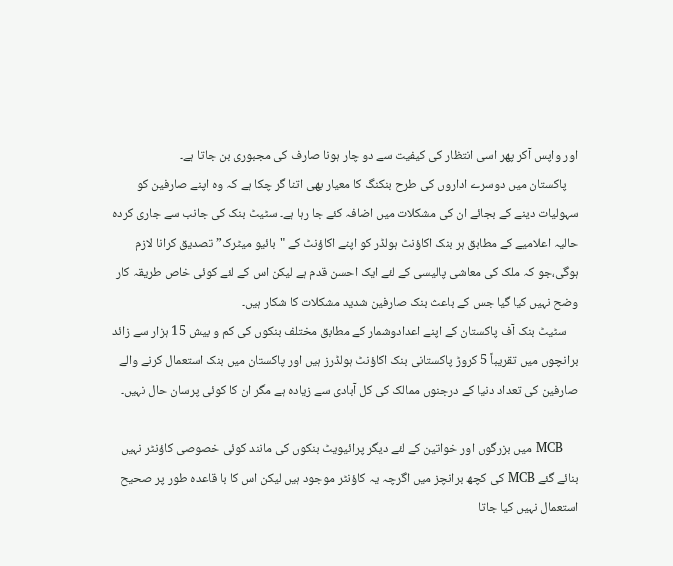اور واپس آکر پھر اسی انتظار کی کیفیت سے دو چار ہونا صارف کی مجبوری بن جاتا ہے۔
    پاکستان میں دوسرے اداروں کی طرح بنکنگ کا معیار بھی اتنا گر چکا ہے کہ وہ اپنے صارفین کو سہولیات دینے کے بجائے ان کی مشکلات میں اضافہ کئے جا رہا ہے۔ سٹیٹ بنک کی جانب سے جاری کردہ حالیہ اعلامیے کے مطابق ہر بنک اکاؤنٹ ہولڈر کو اپنے اکاؤنٹ کے "بائیو میٹرک” تصدیق کرانا لازم ہوگی،جو کہ ملک کی معاشی پالیسی کے لئے ایک احسن قدم ہے لیکن اس کے لئے کوئی خاص طریقہ کار وضح نہیں کیا گیا جس کے باعث بنک صارفین شدید مشکلات کا شکار ہیں۔
    سٹیٹ بنک آف پاکستان کے اپنے اعدادوشمار کے مطابق مختلف بنکوں کی کم و بیش 15 ہزار سے زائد برانچوں میں تقریباً 5 کروڑ پاکستانی بنک اکاؤنٹ ہولڈرز ہیں اور پاکستان میں بنک استعمال کرنے والے صارفین کی تعداد دنیا کے درجنوں ممالک کی کل آبادی سے زیادہ ہے مگر ان کا کوئی پرسان حال نہیں۔

    MCB میں بزرگوں اور خواتین کے لئے دیگر پرائیویٹ بنکوں کی مانند کوئی خصوصی کاؤنٹر نہیں بنائے گئے MCB کی کچھ برانچز میں اگرچہ یہ کاؤنٹر موجود ہیں لیکن اس کا با قاعدہ طور پر صحیح استعمال نہیں کیا جاتا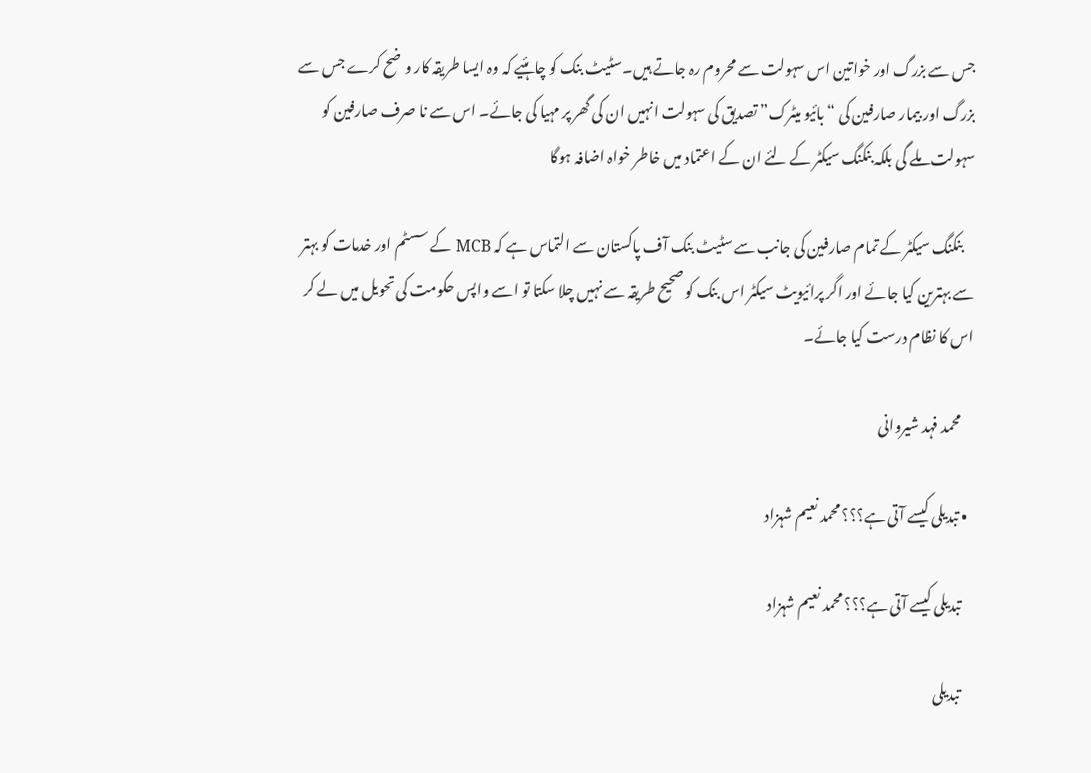جس سے بزرگ اور خواتین اس سہولت سے محروم رہ جاتے ہیں۔سٹیٹ بنک کو چاہئیے کہ وہ ایسا طریقہ کار وضح کرے جس سے بزرگ اور بیمار صارفین کی “بائیو میٹرک” تصدیق کی سہولت انہیں ان کی گھر پر مہیا کی جائے۔ اس سے نا صرف صارفین کو سہولت ملے گی بلکہ بنکنگ سیکٹر کے لئے ان کے اعتماد میں خاطر خواہ اضافہ ہوگا

    بنکنگ سیکٹر کے تمام صارفین کی جانب سے سٹیٹ بنک آف پاکستان سے التماس ہے کہ MCB کے سسٹم اور خدمات کو بہتر سے بہترین کیا جائے اور اگر پرائیویٹ سیکٹر اس بنک کو صحیح طریقہ سے نہیں چلا سکتا تو اسے واپس حکومت کی تحویل میں لے کر اس کا نظام درست کیا جائے۔

    محمد فہد شیروانی

  • تبدیلی کیسے آتی ہے؟؟؟ محمد نعیم شہزاد

    تبدیلی کیسے آتی ہے؟؟؟ محمد نعیم شہزاد

    تبدیلی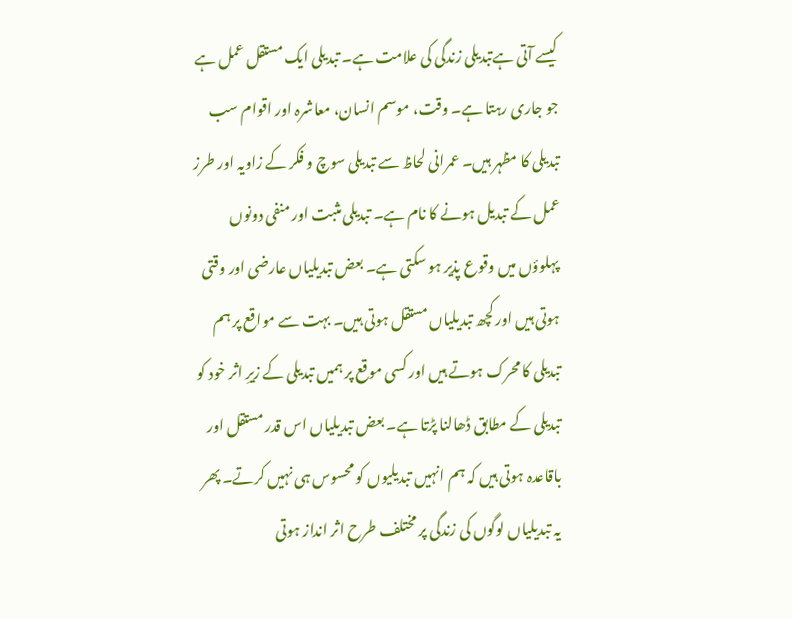کیسے آتی ہےتبدیلی زندگی کی علامت ہے۔ تبدیلی ایک مستقل عمل ہے جو جاری رہتا ہے۔ وقت، موسم انسان، معاشرہ اور اقوام سب تبدیلی کا مظہر ہیں۔ عمرانی لحاظ سے تبدیلی سوچ و فکر کے زاویہ اور طرز عمل کے تبدیل ہونے کا نام ہے۔ تبدیلی مثبت اور منفی دونوں پہلوؤں میں وقوع پذیر ہو سکتی ہے۔ بعض تبدیلیاں عارضی اور وقتی ہوتی ہیں اور کچھ تبدیلیاں مستقل ہوتی ہیں۔ بہت سے مواقع پر ہم تبدیلی کا محرک ہوتے ہیں اور کسی موقع پر ہمیں تبدیلی کے زیرِ اثر خود کو تبدیلی کے مطابق ڈھالنا پڑتا ہے۔ بعض تبدیلیاں اس قدر مستقل اور باقاعدہ ہوتی ہیں کہ ہم انہیں تبدیلیوں کو محسوس ہی نہیں کرتے۔ پھر یہ تبدیلیاں لوگوں کی زندگی پر مختلف طرح اثر انداز ہوتی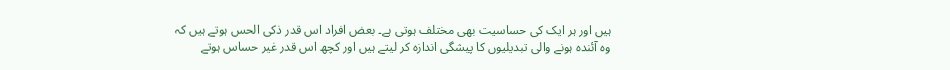ہیں اور ہر ایک کی حساسیت بھی مختلف ہوتی ہے۔ بعض افراد اس قدر ذکی الحس ہوتے ہیں کہ وہ آئندہ ہونے والی تبدیلیوں کا پیشگی اندازہ کر لیتے ہیں اور کچھ اس قدر غیر حساس ہوتے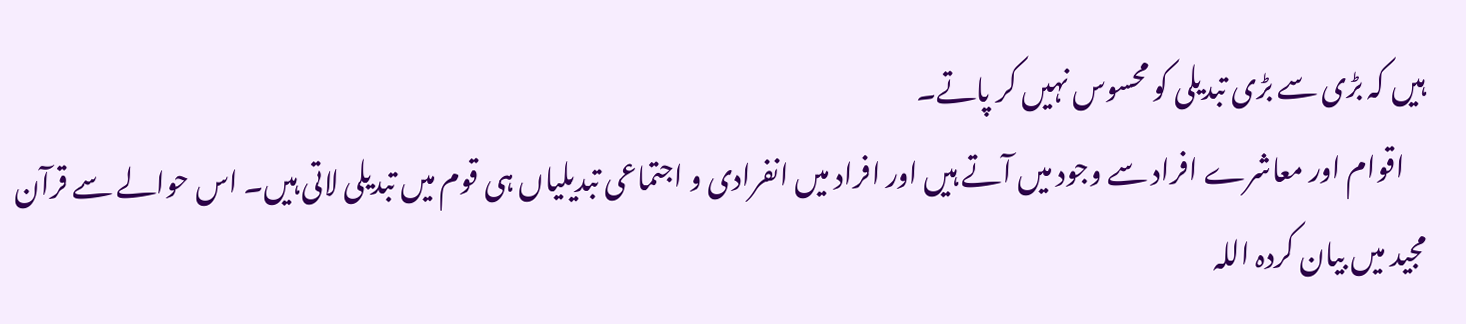ہیں کہ بڑی سے بڑی تبدیلی کو محسوس نہیں کر پاتے۔
    اقوام اور معاشرے افراد سے وجود میں آتے ہیں اور افراد میں انفرادی و اجتماعی تبدیلیاں ہی قوم میں تبدیلی لاتی ہیں۔ اس حوالے سے قرآن مجید میں بیان کردہ اللہ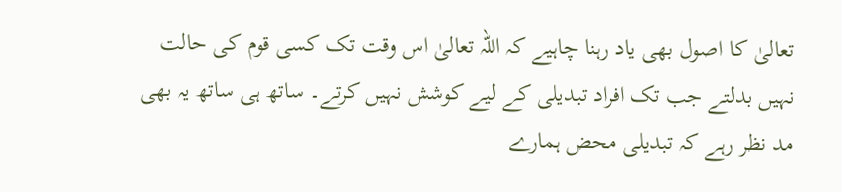تعالیٰ کا اصول بھی یاد رہنا چاہیے کہ اللہ تعالیٰ اس وقت تک کسی قوم کی حالت نہیں بدلتے جب تک افراد تبدیلی کے لیے کوشش نہیں کرتے۔ ساتھ ہی ساتھ یہ بھی مد نظر رہے کہ تبدیلی محض ہمارے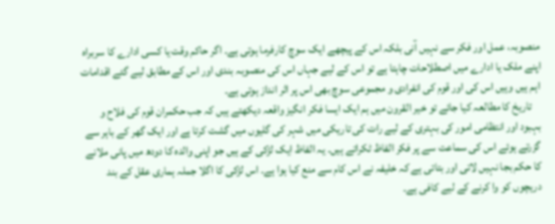منصوبہ، عمل اور فکر سے نہیں آنی بلکہ اس کے پیچھے ایک سوچ کارفرما ہوتی ہے۔ اگر حاکم وقت یا کسی ادارے کا سربراہ اپنے ملک یا ادارے میں اصطلاحات چاہتا ہے تو اس کے لیے جہاں اس کی منصوبہ بندی اور اس کے مطابق لیے گئے اقدامات اہم ہیں وہیں اس کی اور قوم کی انفرادی و مجموعی سوچ بھی اس پر اثر انداز ہوتی ہے۔
    تاریخ کا مطالعہ کیا جائے تو خیر القرون میں ہم ایک ایسا فکر انگیز واقعہ دیکھتے ہیں کہ جب حکمران قوم کی فلاح و بہبود اور انتظامی امور کی بہتری کے لیے رات کی تاریکی میں شہر کی گلیوں میں گشت کرتا ہے اور ایک گھر کے باہر سے گزرتے ہوئے اس کی سماعت سے پر فکر الفاظ ٹکراتے ہیں۔ یہ الفاظ ایک لڑکی کے ہیں جو اپنی والدہ کا دودھ میں پانی ملانے کا حکم بجا نہیں لاتی اور بتاتی ہے کہ خلیفہ نے اس کام سے منع کیا ہوا ہے۔ اس لڑکی کا اگلا جملہ ہماری عقل کے بند دریچوں کو وا کرنے کے لیے کافی ہے۔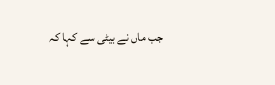جب ماں نے بیٹی سے کہا کہ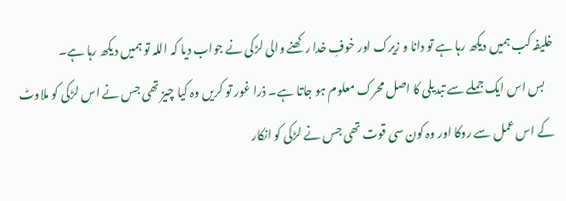خلیفہ کب ہمیں دیکھ رہا ہے تو دانا و زیرک اور خوفِ خدا رکھنے والی لڑکی نے جواب دیا کہ اللہ تو ہمیں دیکھ رہا ہے۔
    بس اس ایک جملے سے تبدیلی کا اصل محرک معلوم ہو جاتا ہے۔ ذرا غور تو کریں وہ کیا چیز تھی جس نے اس لڑکی کو ملاوٹ کے اس عمل سے روکا اور وہ کون سی قوت تھی جس نے لڑکی کو انکار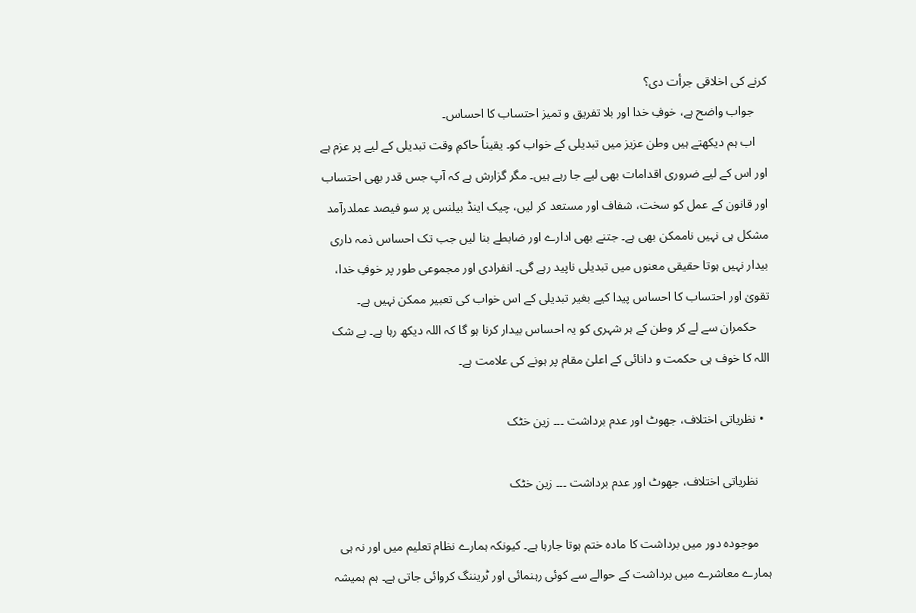کرنے کی اخلاقی جرأت دی؟
    جواب واضح ہے، خوفِ خدا اور بلا تفریق و تمیز احتساب کا احساس۔
    اب ہم دیکھتے ہیں وطن عزیز میں تبدیلی کے خواب کو۔ یقیناً حاکمِ وقت تبدیلی کے لیے پر عزم ہے اور اس کے لیے ضروری اقدامات بھی لیے جا رہے ہیں۔ مگر گزارش ہے کہ آپ جس قدر بھی احتساب اور قانون کے عمل کو سخت، شفاف اور مستعد کر لیں، چیک اینڈ بیلنس پر سو فیصد عملدرآمد مشکل ہی نہیں ناممکن بھی ہے۔ جتنے بھی ادارے اور ضابطے بنا لیں جب تک احساس ذمہ داری بیدار نہیں ہوتا حقیقی معنوں میں تبدیلی ناپید رہے گی۔ انفرادی اور مجموعی طور پر خوفِ خدا، تقویٰ اور احتساب کا احساس پیدا کیے بغیر تبدیلی کے اس خواب کی تعبیر ممکن نہیں ہے۔
    حکمران سے لے کر وطن کے ہر شہری کو یہ احساس بیدار کرنا ہو گا کہ اللہ دیکھ رہا ہے۔ بے شک اللہ کا خوف ہی حکمت و دانائی کے اعلیٰ مقام پر ہونے کی علامت ہے۔

  • نظریاتی اختلاف، جھوٹ اور عدم برداشت ۔۔۔ زین خٹک

    نظریاتی اختلاف، جھوٹ اور عدم برداشت ۔۔۔ زین خٹک

    موجودہ دور میں برداشت کا مادہ ختم ہوتا جارہا ہے۔ کیونکہ ہمارے نظام تعلیم میں اور نہ ہی ہمارے معاشرے میں برداشت کے حوالے سے کوئی رہنمائی اور ٹریننگ کروائی جاتی ہے۔ ہم ہمیشہ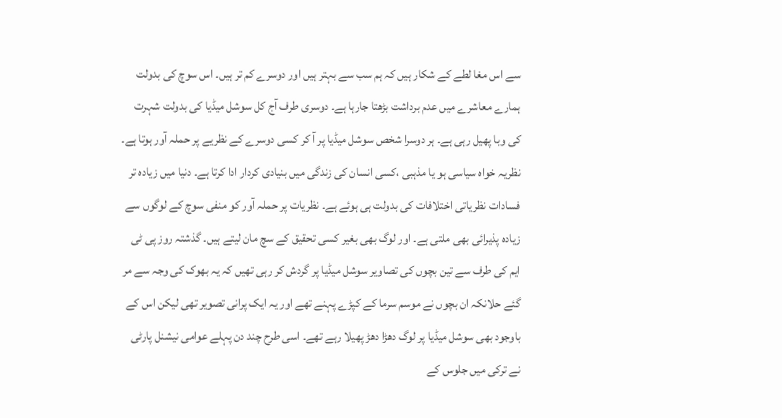سے اس مغا لطے کے شکار ہیں کہ ہم سب سے بہتر ہیں اور دوسرے کم تر ہیں۔ اس سوچ کی بدولت ہمارے معاشرے میں عدم برداشت بڑھتا جارہا ہے۔ دوسری طرف آج کل سوشل میڈیا کی بدولت شہرت کی وبا پھیل رہی ہے۔ ہر دوسرا شخص سوشل میڈیا پر آ کر کسی دوسرے کے نظریے پر حملہ آور ہوتا ہے۔ نظریہ خواہ سیاسی ہو یا مذہبی ،کسی انسان کی زندگی میں بنیادی کردار ادا کرتا ہے۔ دنیا میں زیادہ تر فسادات نظریاتی اختلافات کی بدولت ہی ہوئے ہے۔ نظریات پر حملہ آور کو منفی سوچ کے لوگوں سے زیادہ پذیرائی بھی ملتی ہے۔ اور لوگ بھی بغیر کسی تحقیق کے سچ مان لیتے ہیں۔ گذشتہ روز پی ٹی ایم کی طرف سے تین بچوں کی تصاویر سوشل میڈیا پر گردش کر رہی تھیں کہ یہ بھوک کی وجہ سے مر گئے حلانکہ ان بچوں نے موسم سرما کے کپڑے پہنے تھے اور یہ ایک پرانی تصویر تھی لیکن اس کے باوجود بھی سوشل میڈیا پر لوگ دھڑا دھڑ پھیلا رہے تھے۔ اسی طرح چند دن پہلے عوامی نیشنل پارٹی نے ترکی میں جلوس کے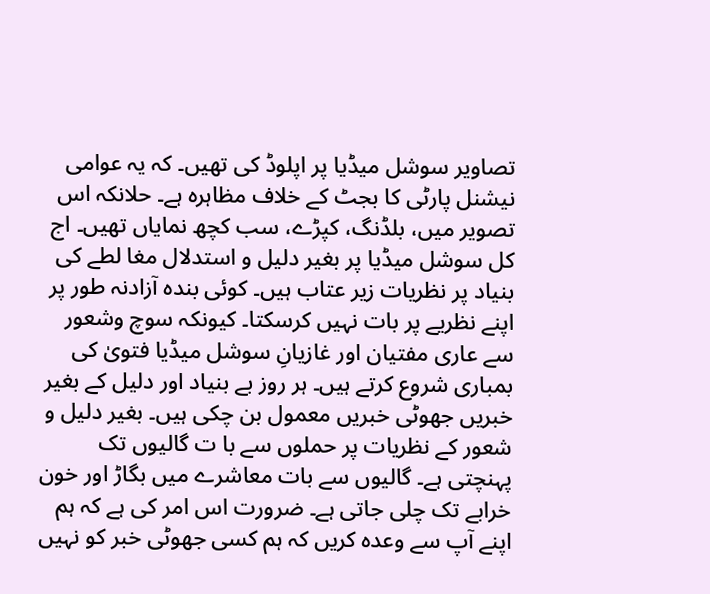تصاویر سوشل میڈیا پر اپلوڈ کی تھیں۔ کہ یہ عوامی نیشنل پارٹی کا بجٹ کے خلاف مظاہرہ ہے۔ حلانکہ اس تصویر میں، بلڈنگ، کپڑے، سب کچھ نمایاں تھیں۔ اج کل سوشل میڈیا پر بغیر دلیل و استدلال مغا لطے کی بنیاد پر نظریات زیر عتاب ہیں۔ کوئی بندہ آزادنہ طور پر اپنے نظریے پر بات نہیں کرسکتا۔ کیونکہ سوچ وشعور سے عاری مفتیان اور غازیانِ سوشل میڈیا فتویٰ کی بمباری شروع کرتے ہیں۔ ہر روز بے بنیاد اور دلیل کے بغیر خبریں جھوٹی خبریں معمول بن چکی ہیں۔ بغیر دلیل و شعور کے نظریات پر حملوں سے با ت گالیوں تک پہنچتی ہے۔ گالیوں سے بات معاشرے میں بگاڑ اور خون خرابے تک چلی جاتی ہے۔ ضرورت اس امر کی ہے کہ ہم اپنے آپ سے وعدہ کریں کہ ہم کسی جھوٹی خبر کو نہیں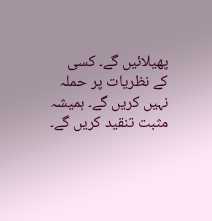پھیلائیں گے۔ کسی کے نظریات پر حملہ نہیں کریں گے۔ ہمیشہ مثبت تنقید کریں گے۔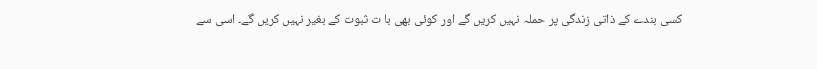کسی بندے کے ذاتی زندگی پر حملہ نہیں کریں گے اور کوئی بھی با ت ثبوت کے بغیر نہیں کریں گے۔ اسی سے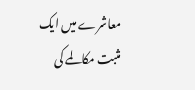معاشرے میں ایک مثبت مکالمے کی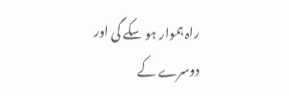راہ ہموار ہو سکے گی اور دوسرے کے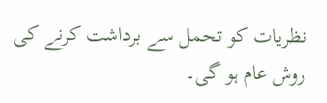نظریات کو تحمل سے برداشت کرنے کی روش عام ہو گی۔